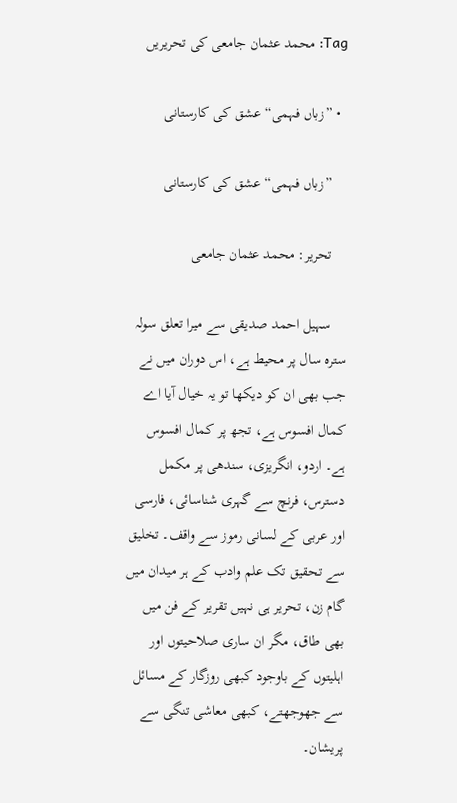Tag: محمد عثمان جامعی کی تحریریں

  • ”زباں فہمی“ عشق کی کارستانی

    ”زباں فہمی“ عشق کی کارستانی

    تحریر: محمد عثمان جامعی

    سہیل احمد صدیقی سے میرا تعلق سولہ سترہ سال پر محیط ہے، اس دوران میں نے جب بھی ان کو دیکھا تو یہ خیال آیا اے کمال افسوس ہے، تجھ پر کمال افسوس ہے۔ اردو، انگریزی، سندھی پر مکمل دسترس، فرنچ سے گہری شناسائی، فارسی اور عربی کے لسانی رموز سے واقف۔ تخلیق سے تحقیق تک علم وادب کے ہر میدان میں گام زن، تحریر ہی نہیں تقریر کے فن میں بھی طاق، مگر ان ساری صلاحیتوں اور اہلیتوں کے باوجود کبھی روزگار کے مسائل سے جھوجھتے، کبھی معاشی تنگی سے پریشان۔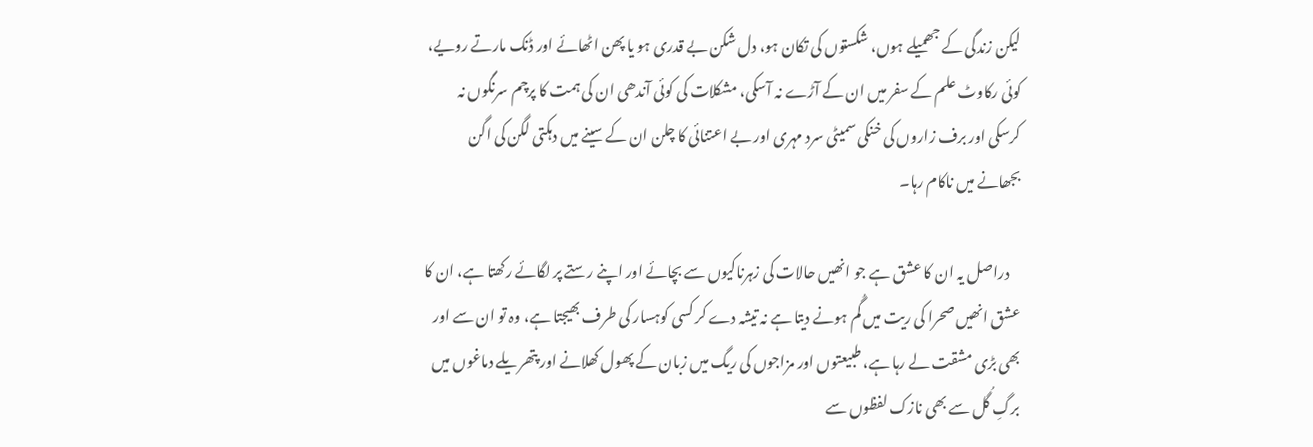لیکن زندگی کے جھمیلے ہوں، شکستوں کی تکان ہو، دل شکن بے قدری ہو یا پھن اٹھائے اور ڈنک مارتے رویے، کوئی رکاوٹ علم کے سفر میں ان کے آڑے نہ آسکی، مشکلات کی کوئی آندھی ان کی ہمت کا پرچم سرنگوں نہ کرسکی اور برف زاروں کی خنکی سمیٹی سرد مہری اور بے اعتنائی کا چلن ان کے سینے میں دہکتی لگن کی اگن بجھانے میں ناکام رہا۔

    دراصل یہ ان کا عشق ہے جو انھیں حالات کی زہرناکیوں سے بچائے اور اپنے رستے پر لگائے رکھتا ہے، ان کا عشق انھیں صحرا کی ریت میں گُم ہونے دیتا ہے نہ تیشہ دے کر کسی کوہسار کی طرف بھیجتا ہے، وہ تو ان سے اور بھی بڑی مشقت لے رہا ہے، طبیعتوں اور مزاجوں کی ریگ میں زبان کے پھول کھلانے اور پتھریلے دماغوں میں برگِ گُل سے بھی نازک لفظوں سے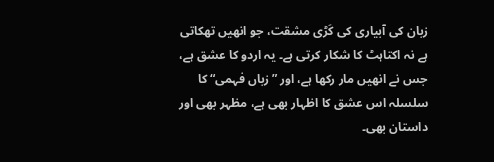زبان کی آبیاری کی کَڑی مشقت، جو انھیں تھکاتی ہے نہ اکتاہٹ کا شکار کرتی ہے۔ یہ اردو کا عشق ہے، جس نے انھیں مار رکھا ہے، اور ”زباں فہمی“ کا سلسلہ اس عشق کا اظہار بھی ہے، مظہر بھی اور داستان بھی۔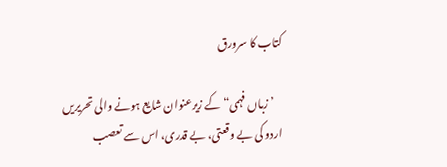کتاب کا سرورق

    ’زباں فہمی“ کے زیرعنوان شایع ہونے والی تحریریں اردو کی بے وقعتی، بے قدری، اس سے تعصب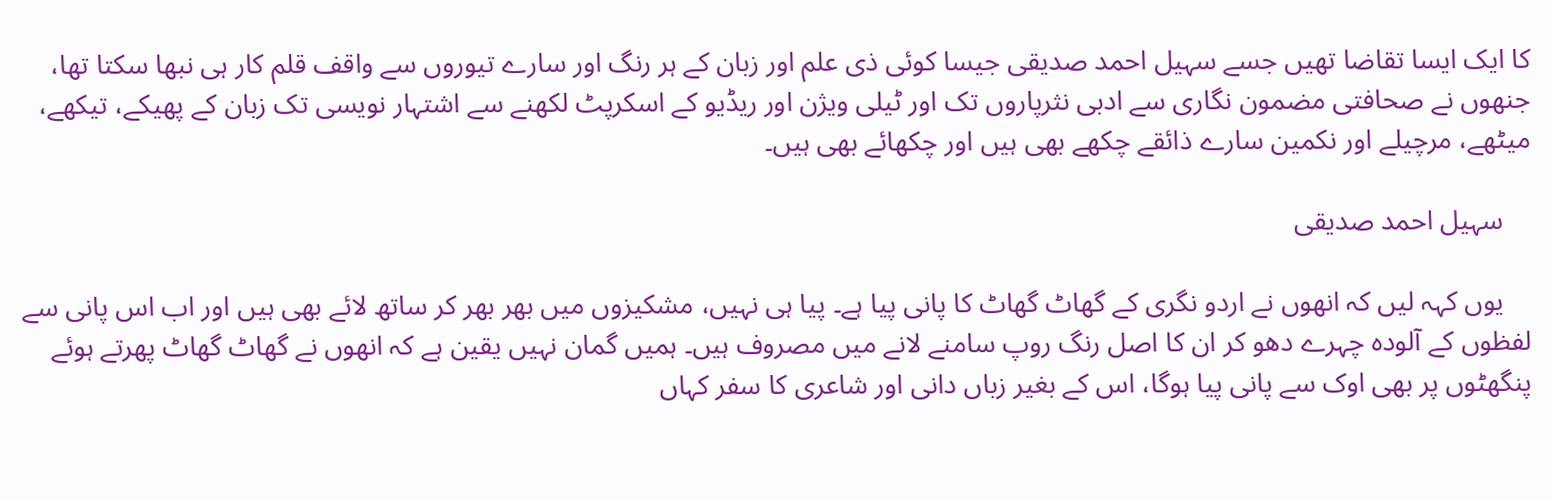کا ایک ایسا تقاضا تھیں جسے سہیل احمد صدیقی جیسا کوئی ذی علم اور زبان کے ہر رنگ اور سارے تیوروں سے واقف قلم کار ہی نبھا سکتا تھا، جنھوں نے صحافتی مضمون نگاری سے ادبی نثرپاروں تک اور ٹیلی ویژن اور ریڈیو کے اسکرپٹ لکھنے سے اشتہار نویسی تک زبان کے پھیکے، تیکھے، میٹھے، مرچیلے اور نکمین سارے ذائقے چکھے بھی ہیں اور چکھائے بھی ہیں۔

    سہیل احمد صدیقی

    یوں کہہ لیں کہ انھوں نے اردو نگری کے گھاٹ گھاٹ کا پانی پیا ہے۔ پیا ہی نہیں، مشکیزوں میں بھر بھر کر ساتھ لائے بھی ہیں اور اب اس پانی سے لفظوں کے آلودہ چہرے دھو کر ان کا اصل رنگ روپ سامنے لانے میں مصروف ہیں۔ ہمیں گمان نہیں یقین ہے کہ انھوں نے گھاٹ گھاٹ پھرتے ہوئے پنگھٹوں پر بھی اوک سے پانی پیا ہوگا، اس کے بغیر زباں دانی اور شاعری کا سفر کہاں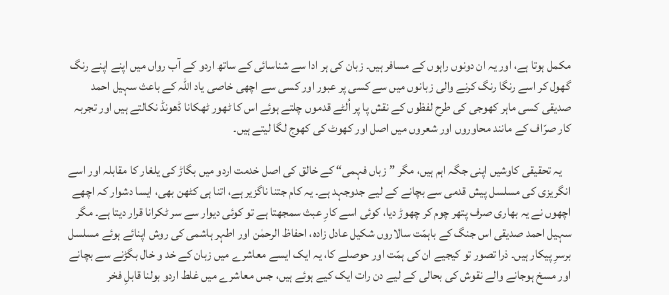مکمل ہوتا ہے، اور یہ ان دونوں راہوں کے مسافر ہیں۔ زبان کی ہر ادا سے شناسائی کے ساتھ اردو کے آب رواں میں اپنے اپنے رنگ گھول کر اسے رنگا رنگ کرنے والی زبانوں میں سے کسی پر عبور اور کسی سے اچھی خاصی یاد اللہ کے باعث سہیل احمد صدیقی کسی ماہر کھوجی کی طرح لفظوں کے نقش پا پر اُلٹے قدموں چلتے ہوئے اس کا ٹھور ٹھکانا ڈھونڈ نکالتے ہیں اور تجربہ کار صرّاف کے مانند محاوروں اور شعروں میں اصل اور کھوٹ کی کھوج لگا لیتے ہیں۔

    یہ تحقیقی کاوشیں اپنی جگہ اہم ہیں، مگر ”زباں فہمی“ کے خالق کی اصل خدمت اردو میں بگاڑ کی یلغار کا مقابلہ اور اسے انگریزی کی مسلسل پیش قدمی سے بچانے کے لیے جدوجہد ہے۔ یہ کام جتنا ناگزیر ہے، اتنا ہی کٹھن بھی، ایسا دشوار کہ اچھے اچھوں نے یہ بھاری صرف پتھر چوم کر چھوڑ دیا، کوئی اسے کارِ عبث سمجھتا ہے تو کوئی دیوار سے سر ٹکرانا قرار دیتا ہے۔ مگر سہیل احمد صدیقی اس جنگ کے باہمّت سالاروں شکیل عادل زادہ، احفاظ الرحمٰن اور اطہر ہاشمی کی روش اپنائے ہوئے مسلسل برسرِ پیکار ہیں۔ ذرا تصور تو کیجیے ان کی ہمّت اور حوصلے کا، یہ ایک ایسے معاشرے میں زبان کے خد و خال بگڑنے سے بچانے اور مسخ ہوجانے والے نقوش کی بحالی کے لیے دن رات ایک کیے ہوئے ہیں، جس معاشرے میں غلط اردو بولنا قابلِ فخر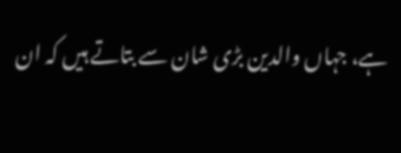ہے، جہاں والدین بڑی شان سے بتاتے ہیں کہ ان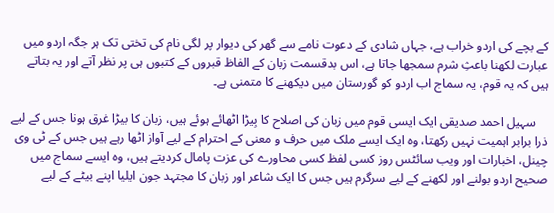کے بچے کی اردو خراب ہے، جہاں شادی کے دعوت نامے سے گھر کی دیوار پر لگی نام کی تختی تک ہر جگہ اردو میں عبارت لکھنا باعثِ شرم سمجھا جاتا ہے، اس بدقسمت زبان کے الفاظ قبروں کے کتبوں ہی پر نظر آتے اور یہ بتاتے ہیں کہ یہ قوم، یہ سماج اب اردو کو گورستان میں دیکھنے کا متمنی ہے۔

    سہیل احمد صدیقی ایک ایسی قوم میں زبان کی اصلاح کا بِیڑا اٹھائے ہوئے ہیں، زبان کا بیڑا غرق ہونا جس کے لیے ذرا برابر اہمیت نہیں رکھتا، وہ ایک ایسے ملک میں حرف و معنی کے احترام کے لیے آواز اٹھا رہے ہیں جس کے ٹی وی چینل، اخبارات اور ویب سائٹس روز کسی لفظ کسی محاورے کی عزت پامال کردیتے ہیں، وہ ایسے سماج میں صحیح اردو بولنے اور لکھنے کے لیے سرگرم ہیں جس کا ایک شاعر اور زبان کا مجتہد جون ایلیا اپنے بیٹے کے لیے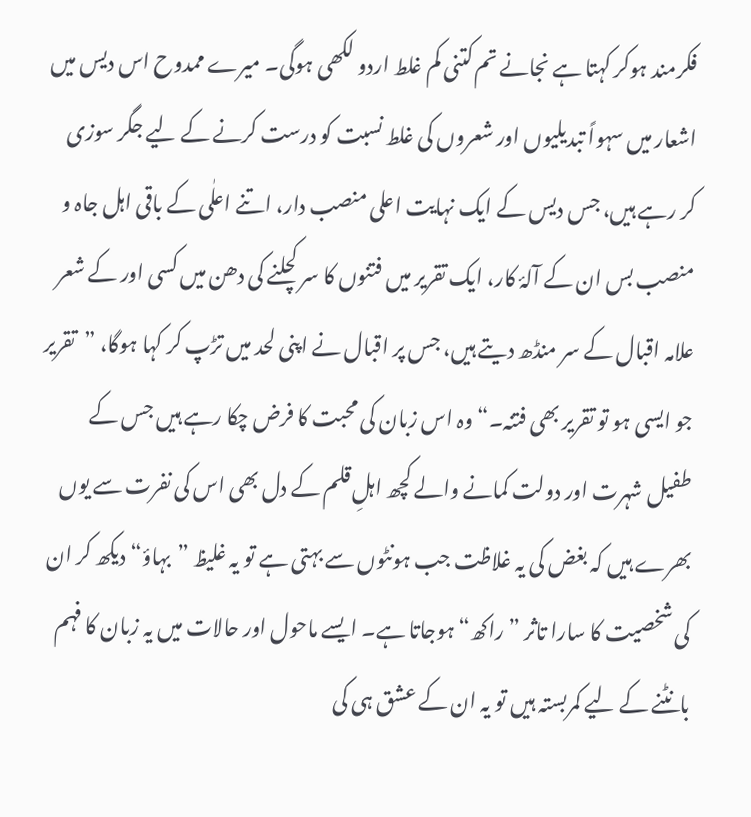فکرمند ہوکر کہتا ہے نجانے تم کتنی کم غلط اردو لکھی ہوگی۔ میرے ممدوح اس دیس میں اشعار میں سہواً تبدیلیوں اور شعروں کی غلط نسبت کو درست کرنے کے لیے جگر سوزی کر رہے ہیں، جس دیس کے ایک نہایت اعلی منصب دار، اتنے اعلٰی کے باقی اہل جاہ و منصب بس ان کے آلۂ کار، ایک تقریر میں فتنوں کا سر کچلنے کی دھن میں کسی اور کے شعر علامہ اقبال کے سر منڈھ دیتے ہیں، جس پر اقبال نے اپنی لحد میں تڑپ کر کہا ہوگا، ”تقریر جو ایسی ہو تو تقریر بھی فتنہ۔“ وہ اس زبان کی محبت کا فرض چکا رہے ہیں جس کے طفیل شہرت اور دولت کمانے والے کچھ اہلِ قلم کے دل بھی اس کی نفرت سے یوں بھرے ہیں کہ بغض کی یہ غلاظت جب ہونٹوں سے بہتی ہے تو یہ غلیظ ”بہاؤ“ دیکھ کر ان کی شخصیت کا سارا تاثر ”راکھ“ ہوجاتا ہے۔ ایسے ماحول اور حالات میں یہ زبان کا فہم بانٹنے کے لیے کمربستہ ہیں تو یہ ان کے عشق ہی کی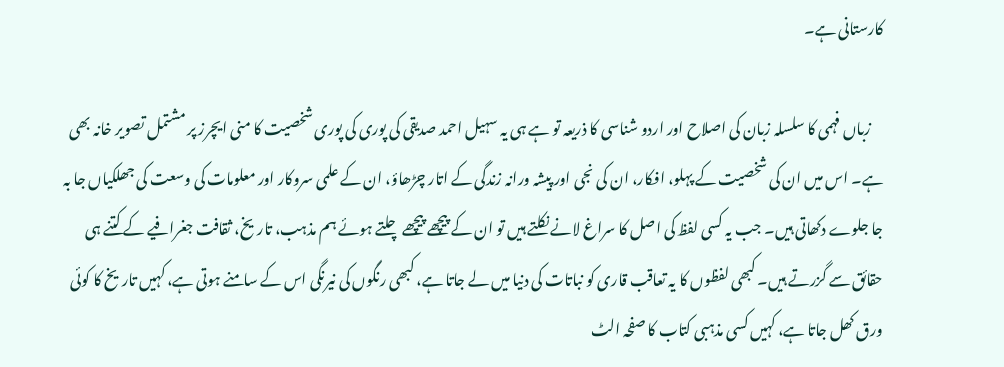کارستانی ہے۔

    زباں فہمی کا سلسلہ زبان کی اصلاح اور اردو شناسی کا ذریعہ تو ہے ہی یہ سہیل احمد صدیقی کی پوری کی پوری شخصیت کا منی ایچرز پر مشتمل تصویر خانہ بھی ہے۔ اس میں ان کی شخصیت کے پہلو، افکار، ان کی نجی اور پیشہ ورانہ زندگی کے اتار چڑھاؤ، ان کے علمی سروکار اور معلومات کی وسعت کی جھلکیاں جا بہ جا جلوے دکھاتی ہیں۔ جب یہ کسی لفظ کی اصل کا سراغ لانے نکلتے ہیں تو ان کے پیچھے پیچھے چلتے ہوئے ہم مذہب، تاریخ، ثقافت جغرافیے کے کتنے ہی حقائق سے گزرتے ہیں۔ کبھی لفظوں کا یہ تعاقب قاری کو نباتات کی دنیا میں لے جاتا ہے، کبھی رنگوں کی نیرنگی اس کے سامنے ہوتی ہے، کہیں تاریخ کا کوئی ورق کھل جاتا ہے، کہیں کسی مذہبی کتاب کا صفحہ الٹ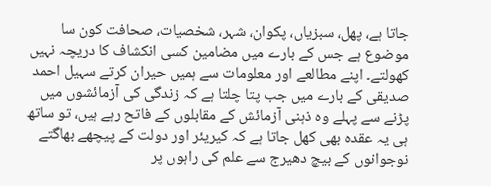جاتا ہے، پھل، سبزیاں، پکوان، شہر، شخصیات، صحافت کون سا موضوع ہے جس کے بارے میں مضامین کسی انکشاف کا دریچہ نہیں کھولتے۔ اپنے مطالعے اور معلومات سے ہمیں حیران کرتے سہیل احمد صدیقی کے بارے میں جب پتا چلتا ہے کہ زندگی کی آزمائشوں میں پڑنے سے پہلے وہ ذہنی آزمائش کے مقابلوں کے فاتح رہے ہیں، تو ساتھ ہی یہ عقدہ بھی کھل جاتا ہے کہ کیریئر اور دولت کے پیچھے بھاگتے نوجوانوں کے بیچ دھیرج سے علم کی راہوں پر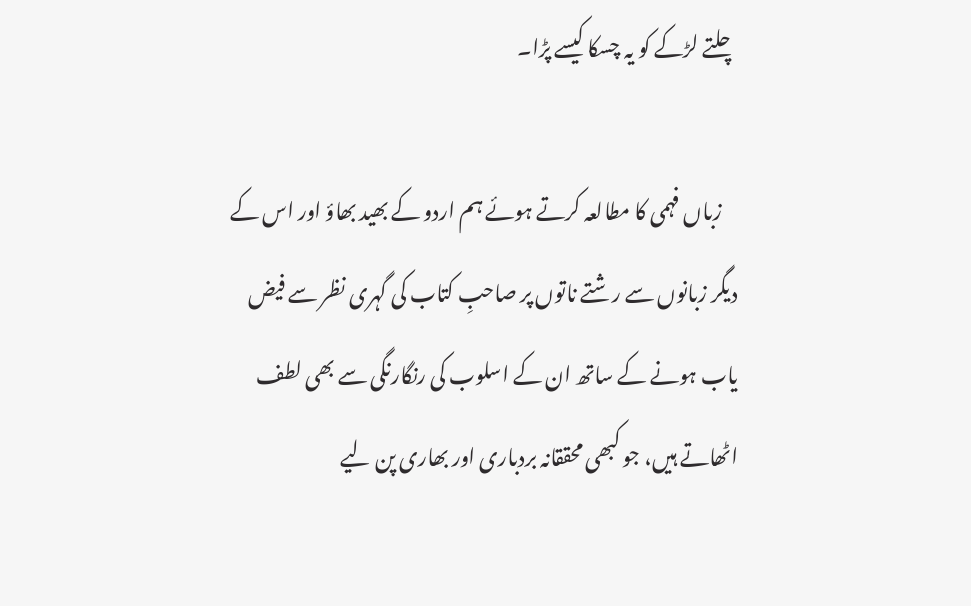چلتے لڑکے کو یہ چسکا کیسے پڑا۔

    زباں فہمی کا مطالعہ کرتے ہوئے ہم اردو کے بھید بھاؤ اور اس کے دیگر زبانوں سے رشتے ناتوں پر صاحبِ کتاب کی گہری نظر سے فیض یاب ہونے کے ساتھ ان کے اسلوب کی رنگارنگی سے بھی لطف اٹھاتے ہیں، جو کبھی محققانہ بردباری اور بھاری پن لیے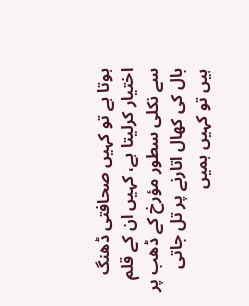ہوتا ہے تو کہیں صحافتی ڈھنگ اختیار کرلیتا ہے، کہیں ان کے قلم سے نکلی سطور مؤرخ کے ڈھب پر بال کی کھال اتارنے پر تل جاتی ہیں تو کہیں ہمیں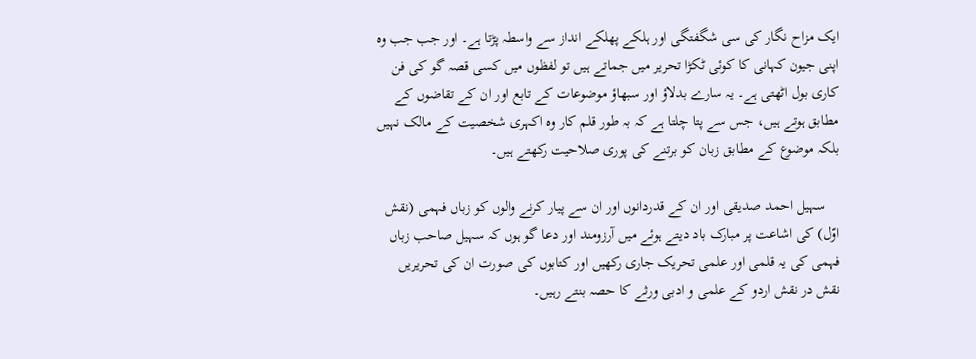ایک مزاح نگار کی سی شگفتگی اور ہلکے پھلکے انداز سے واسطہ پڑتا ہے۔ اور جب جب وہ اپنی جیون کہانی کا کوئی ٹکڑا تحریر میں جماتے ہیں تو لفظوں میں کسی قصہ گو کی فن کاری بول اٹھتی ہے۔ یہ سارے بدلاؤ اور سبھاؤ موضوعات کے تابع اور ان کے تقاضوں کے مطابق ہوتے ہیں، جس سے پتا چلتا ہے کہ بہ طور قلم کار وہ اکہری شخصیت کے مالک نہیں بلکہ موضوع کے مطابق زبان کو برتنے کی پوری صلاحیت رکھتے ہیں۔

    سہیل احمد صدیقی اور ان کے قدردانوں اور ان سے پیار کرنے والوں کو زباں فہمی (نقش اوّل) کی اشاعت پر مبارک باد دیتے ہوئے میں آرزومند اور دعا گو ہوں کہ سہیل صاحب زباں فہمی کی یہ قلمی اور علمی تحریک جاری رکھیں اور کتابوں کی صورت ان کی تحریریں نقش در نقش اردو کے علمی و ادبی ورثے کا حصہ بنتے رہیں۔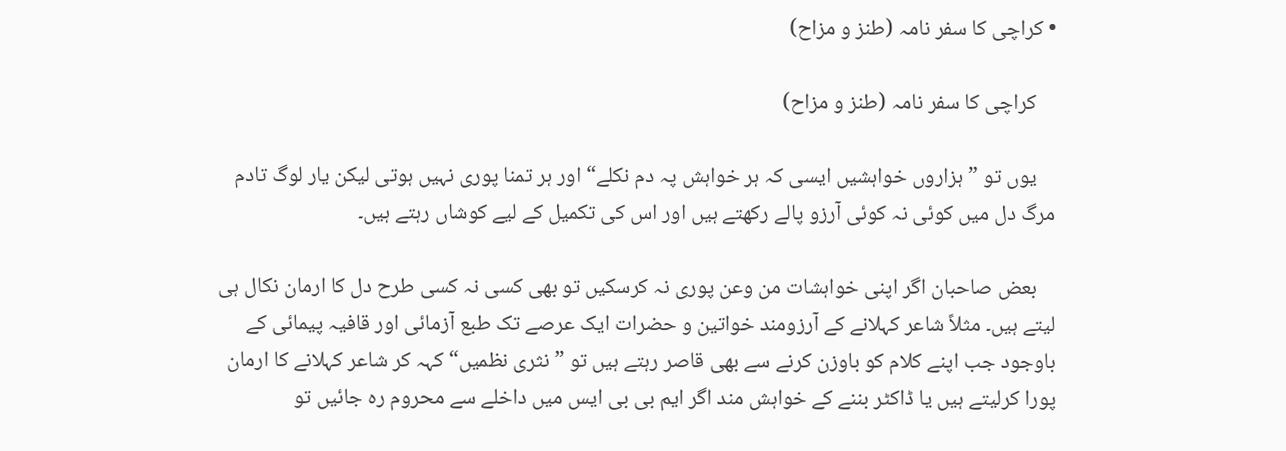• کراچی کا سفر نامہ (طنز و مزاح)

    کراچی کا سفر نامہ (طنز و مزاح)

    یوں تو ”ہزاروں خواہشیں ایسی کہ ہر خواہش پہ دم نکلے“ اور ہر تمنا پوری نہیں ہوتی لیکن یار لوگ تادم مرگ دل میں کوئی نہ کوئی آرزو پالے رکھتے ہیں اور اس کی تکمیل کے لیے کوشاں رہتے ہیں۔

    بعض صاحبان اگر اپنی خواہشات من وعن پوری نہ کرسکیں تو بھی کسی نہ کسی طرح دل کا ارمان نکال ہی لیتے ہیں۔ مثلاً شاعر کہلانے کے آرزومند خواتین و حضرات ایک عرصے تک طبع آزمائی اور قافیہ پیمائی کے باوجود جب اپنے کلام کو باوزن کرنے سے بھی قاصر رہتے ہیں تو ”نثری نظمیں“ کہہ کر شاعر کہلانے کا ارمان پورا کرلیتے ہیں یا ڈاکٹر بننے کے خواہش مند اگر ایم بی بی ایس میں داخلے سے محروم رہ جائیں تو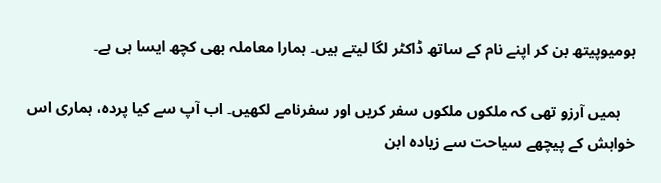ہومیوپیتھ بن کر اپنے نام کے ساتھ ڈاکٹر لگا لیتے ہیں۔ ہمارا معاملہ بھی کچھ ایسا ہی ہے۔

    ہمیں آرزو تھی کہ ملکوں ملکوں سفر کریں اور سفرنامے لکھیں۔ اب آپ سے کیا پردہ، ہماری اس خواہش کے پیچھے سیاحت سے زیادہ ابن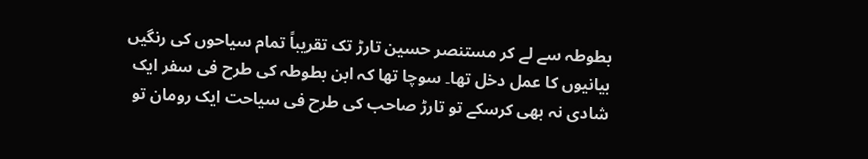بطوطہ سے لے کر مستنصر حسین تارڑ تک تقریباً تمام سیاحوں کی رنگیں بیانیوں کا عمل دخل تھا۔ سوچا تھا کہ ابن بطوطہ کی طرح فی سفر ایک شادی نہ بھی کرسکے تو تارڑ صاحب کی طرح فی سیاحت ایک رومان تو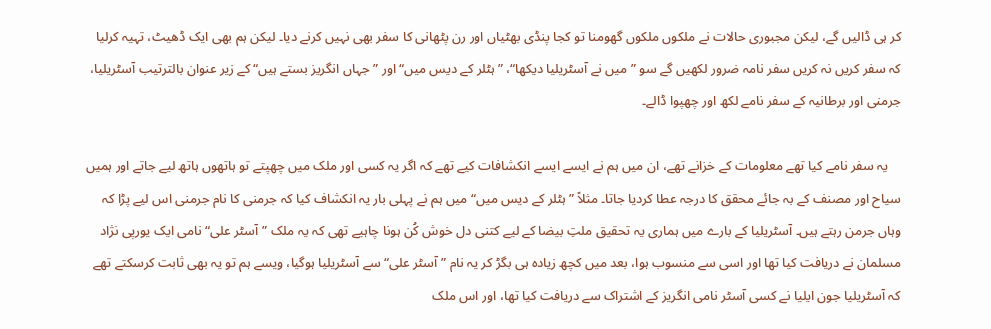کر ہی ڈالیں گے، لیکن مجبوری حالات نے ملکوں ملکوں گھومنا تو کجا پنڈی بھٹیاں اور رن پٹھانی کا سفر بھی نہیں کرنے دیا۔ لیکن ہم بھی ایک ڈھیٹ، تہیہ کرلیا کہ سفر کریں نہ کریں سفر نامہ ضرور لکھیں گے سو ”میں نے آسٹریلیا دیکھا“، ”ہٹلر کے دیس میں“ اور ”جہاں انگریز بستے ہیں“ کے زیر عنوان بالترتیب آسٹریلیا، جرمنی اور برطانیہ کے سفر نامے لکھ اور چھپوا ڈالے۔

    یہ سفر نامے کیا تھے معلومات کے خزانے تھے، ان میں ہم نے ایسے ایسے انکشافات کیے تھے کہ اگر یہ کسی اور ملک میں چھپتے تو ہاتھوں ہاتھ لیے جاتے اور ہمیں سیاح اور مصنف کے بہ جائے محقق کا درجہ عطا کردیا جاتا۔ مثلاً ”ہٹلر کے دیس میں“ میں ہم نے پہلی بار یہ انکشاف کیا کہ جرمنی کا نام جرمنی اس لیے پڑا کہ وہاں جرمن رہتے ہیں۔ آسٹریلیا کے بارے میں ہماری یہ تحقیق ملتِ بیضا کے لیے کتنی دل خوش کُن ہونا چاہیے تھی کہ یہ ملک ”آسٹر علی“ نامی ایک یورپی نژاد مسلمان نے دریافت کیا تھا اور اسی سے منسوب ہوا، بعد میں کچھ زیادہ ہی بگڑ کر یہ نام ”آسٹر علی“ سے آسٹریلیا ہوگیا، ویسے ہم تو یہ بھی ثابت کرسکتے تھے کہ آسٹریلیا جون ایلیا نے کسی آسٹر نامی انگریز کے اشتراک سے دریافت کیا تھا، اور اس ملک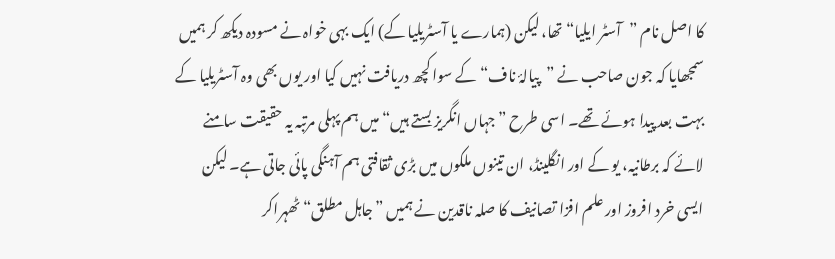کا اصل نام ”آسٹر ایلیا“ تھا، لیکن (ہمارے یا آسٹریلیا کے) ایک بہی خواہ نے مسودہ دیکھ کر ہمیں سمجھایا کہ جون صاحب نے ”پیالۂ ناف“ کے سوا کچھ دریافت نہیں کیا اور یوں بھی وہ آسٹریلیا کے بہت بعد پیدا ہوئے تھے۔ اسی طرح ”جہاں انگریز بستے ہیں“ میں ہم پہلی مرتبہ یہ حقیقت سامنے لائے کہ برطانیہ، یو کے اور انگلینڈ، ان تینوں ملکوں میں بڑی ثقافتی ہم آہنگی پائی جاتی ہے۔ لیکن ایسی خرد افروز اور علم افزا تصانیف کا صلہ ناقدین نے ہمیں ”جاہل مطلق“ ٹھہراکر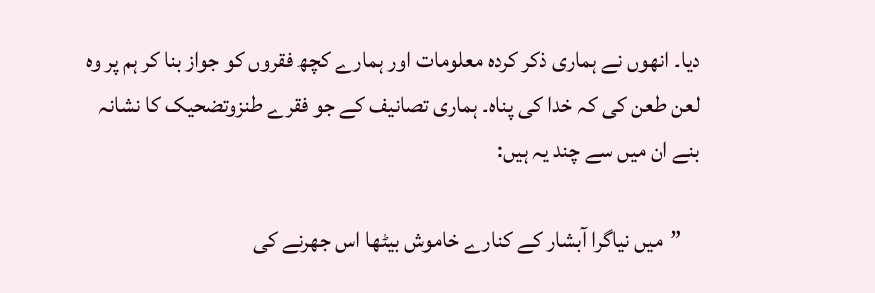دیا۔ انھوں نے ہماری ذکر کردہ معلومات اور ہمارے کچھ فقروں کو جواز بنا کر ہم پر وہ لعن طعن کی کہ خدا کی پناہ۔ ہماری تصانیف کے جو فقرے طنزوتضحیک کا نشانہ بنے ان میں سے چند یہ ہیں:

    ”میں نیاگرا آبشار کے کنارے خاموش بیٹھا اس جھرنے کی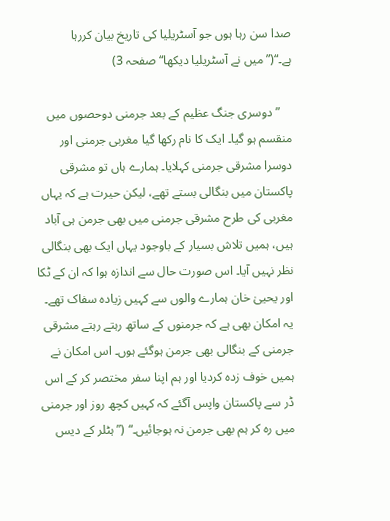صدا سن رہا ہوں جو آسٹریلیا کی تاریخ بیان کررہا ہے۔“(”میں نے آسٹریلیا دیکھا“ صفحہ 3)

    ”دوسری جنگ عظیم کے بعد جرمنی دوحصوں میں منقسم ہو گیا۔ ایک کا نام رکھا گیا مغربی جرمنی اور دوسرا مشرقی جرمنی کہلایا۔ ہمارے ہاں تو مشرقی پاکستان میں بنگالی بستے تھے، لیکن حیرت ہے کہ یہاں مغربی کی طرح مشرقی جرمنی میں بھی جرمن ہی آباد ہیں، ہمیں تلاش بسیار کے باوجود یہاں ایک بھی بنگالی نظر نہیں آیا۔ اس صورت حال سے اندازہ ہوا کہ ان کے ٹکا اور یحییٰ خان ہمارے والوں سے کہیں زیادہ سفاک تھے۔ یہ امکان بھی ہے کہ جرمنوں کے ساتھ رہتے رہتے مشرقی جرمنی کے بنگالی بھی جرمن ہوگئے ہوں۔ اس امکان نے ہمیں خوف زدہ کردیا اور ہم اپنا سفر مختصر کر کے اس ڈر سے پاکستان واپس آگئے کہ کہیں کچھ روز اور جرمنی میں رہ کر ہم بھی جرمن نہ ہوجائیں۔“ (”ہٹلر کے دیس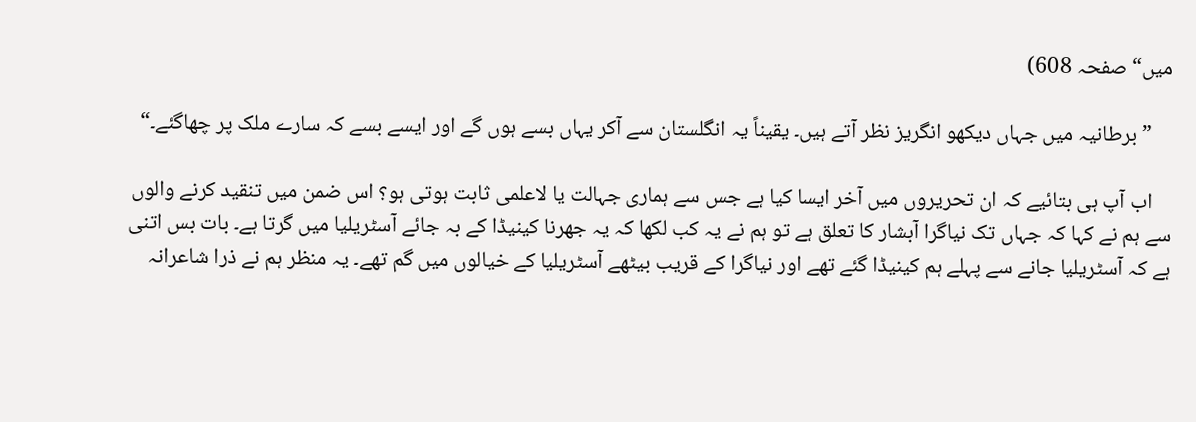میں“ صفحہ 608)

    ”برطانیہ میں جہاں دیکھو انگریز نظر آتے ہیں۔ یقیناً یہ انگلستان سے آکر یہاں بسے ہوں گے اور ایسے بسے کہ سارے ملک پر چھاگئے۔“

    اب آپ ہی بتائیے کہ ان تحریروں میں آخر ایسا کیا ہے جس سے ہماری جہالت یا لاعلمی ثابت ہوتی ہو؟ اس ضمن میں تنقید کرنے والوں سے ہم نے کہا کہ جہاں تک نیاگرا آبشار کا تعلق ہے تو ہم نے یہ کب لکھا کہ یہ جھرنا کینیڈا کے بہ جائے آسٹریلیا میں گرتا ہے۔ بات بس اتنی ہے کہ آسٹریلیا جانے سے پہلے ہم کینیڈا گئے تھے اور نیاگرا کے قریب بیٹھے آسٹریلیا کے خیالوں میں گم تھے۔ یہ منظر ہم نے ذرا شاعرانہ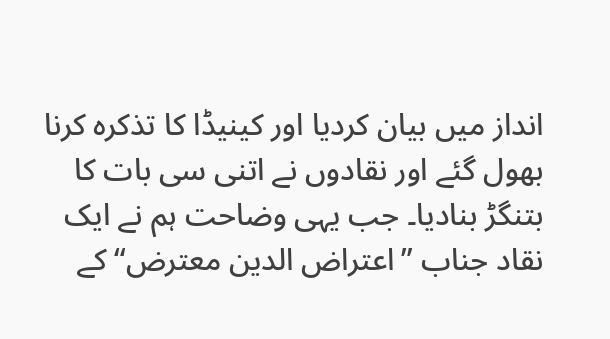انداز میں بیان کردیا اور کینیڈا کا تذکرہ کرنا بھول گئے اور نقادوں نے اتنی سی بات کا بتنگڑ بنادیا۔ جب یہی وضاحت ہم نے ایک نقاد جناب ”اعتراض الدین معترض“ کے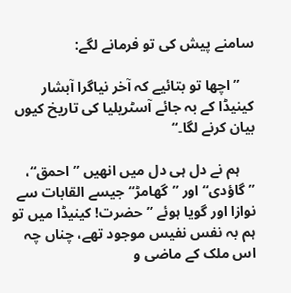سامنے پیش کی تو فرمانے لگے:

    ”اچھا تو بتائیے کہ آخر نیاگرا آبشار کینیڈا کے بہ جائے آسٹریلیا کی تاریخ کیوں بیان کرنے لگا۔“

    ہم نے دل ہی دل میں انھیں ”احمق“، ”گاؤدی“ اور ”گھامڑ“ جیسے القابات سے نوازا اور گویا ہوئے ”حضرت! کینیڈا میں تو ہم بہ نفس نفیس موجود تھے، چناں چہ اس ملک کے ماضی و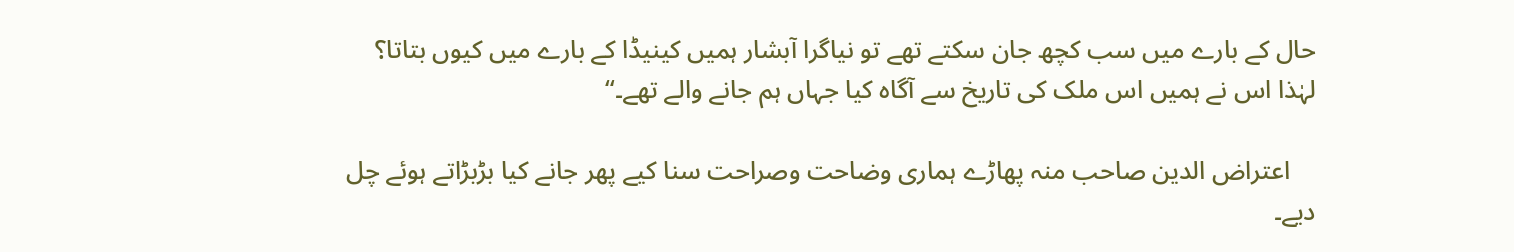حال کے بارے میں سب کچھ جان سکتے تھے تو نیاگرا آبشار ہمیں کینیڈا کے بارے میں کیوں بتاتا؟ لہٰذا اس نے ہمیں اس ملک کی تاریخ سے آگاہ کیا جہاں ہم جانے والے تھے۔“

    اعتراض الدین صاحب منہ پھاڑے ہماری وضاحت وصراحت سنا کیے پھر جانے کیا بڑبڑاتے ہوئے چل دیے۔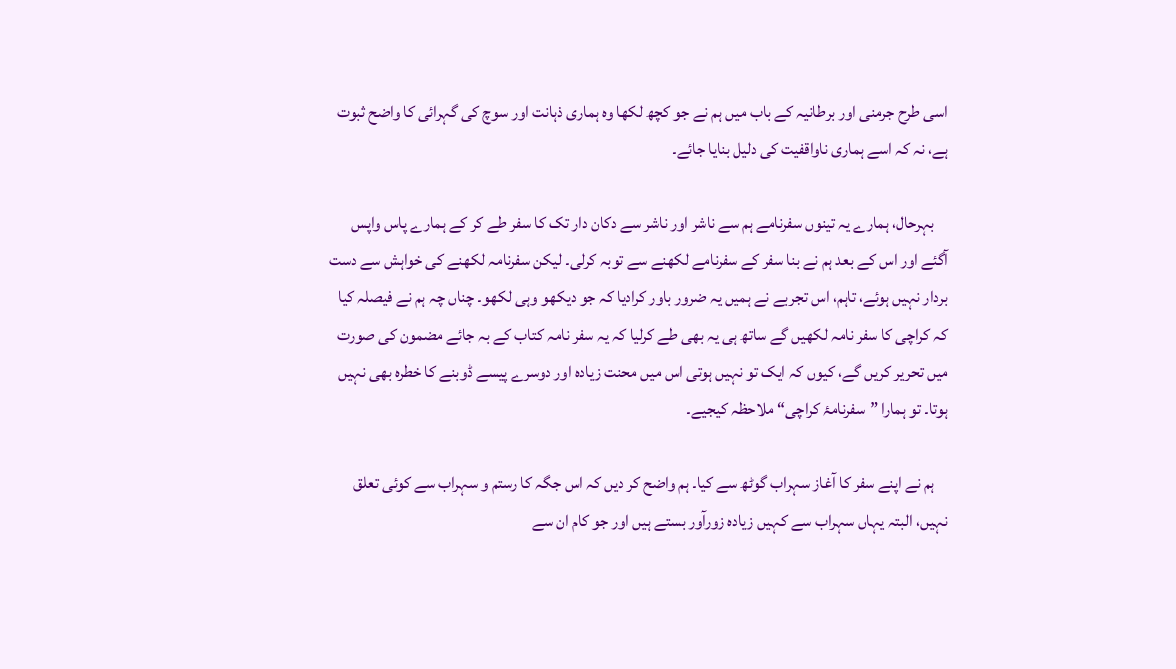اسی طرح جرمنی اور برطانیہ کے باب میں ہم نے جو کچھ لکھا وہ ہماری ذہانت اور سوچ کی گہرائی کا واضح ثبوت ہے، نہ کہ اسے ہماری ناواقفیت کی دلیل بنایا جائے۔

    بہرحال، ہمارے یہ تینوں سفرنامے ہم سے ناشر اور ناشر سے دکان دار تک کا سفر طے کر کے ہمارے پاس واپس آگئے اور اس کے بعد ہم نے بنا سفر کے سفرنامے لکھنے سے توبہ کرلی۔ لیکن سفرنامہ لکھنے کی خواہش سے دست بردار نہیں ہوئے، تاہم، اس تجربے نے ہمیں یہ ضرور باور کرادیا کہ جو دیکھو وہی لکھو۔ چناں چہ ہم نے فیصلہ کیا کہ کراچی کا سفر نامہ لکھیں گے ساتھ ہی یہ بھی طے کرلیا کہ یہ سفر نامہ کتاب کے بہ جائے مضمون کی صورت میں تحریر کریں گے، کیوں کہ ایک تو نہیں ہوتی اس میں محنت زیادہ اور دوسرے پیسے ڈوبنے کا خطرہ بھی نہیں ہوتا۔ تو ہمارا ”سفرنامۂ کراچی“ ملاحظہ کیجیے۔

    ہم نے اپنے سفر کا آغاز سہراب گوٹھ سے کیا۔ ہم واضح کر دیں کہ اس جگہ کا رستم و سہراب سے کوئی تعلق نہیں، البتہ یہاں سہراب سے کہیں زیادہ زورآور بستے ہیں اور جو کام ان سے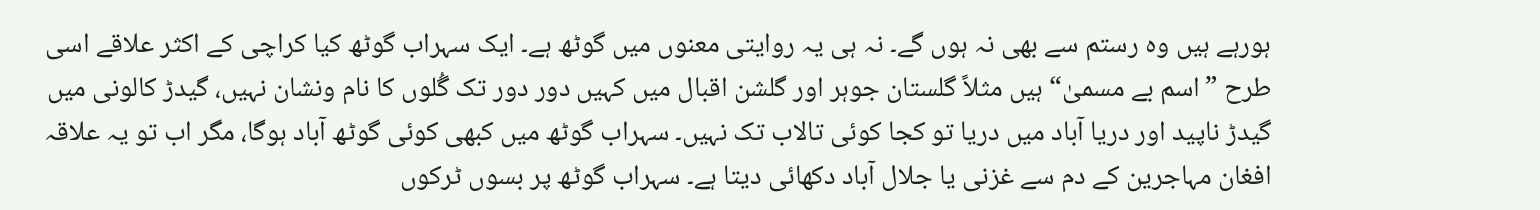ہورہے ہیں وہ رستم سے بھی نہ ہوں گے۔ نہ ہی یہ روایتی معنوں میں گوٹھ ہے۔ ایک سہراب گوٹھ کیا کراچی کے اکثر علاقے اسی طرح ”اسم بے مسمیٰ“ ہیں مثلاً گلستان جوہر اور گلشن اقبال میں کہیں دور دور تک گُلوں کا نام ونشان نہیں، گیدڑ کالونی میں گیدڑ ناپید اور دریا آباد میں دریا تو کجا کوئی تالاب تک نہیں۔ سہراب گوٹھ میں کبھی کوئی گوٹھ آباد ہوگا، مگر اب تو یہ علاقہ افغان مہاجرین کے دم سے غزنی یا جلال آباد دکھائی دیتا ہے۔ سہراب گوٹھ پر بسوں ٹرکوں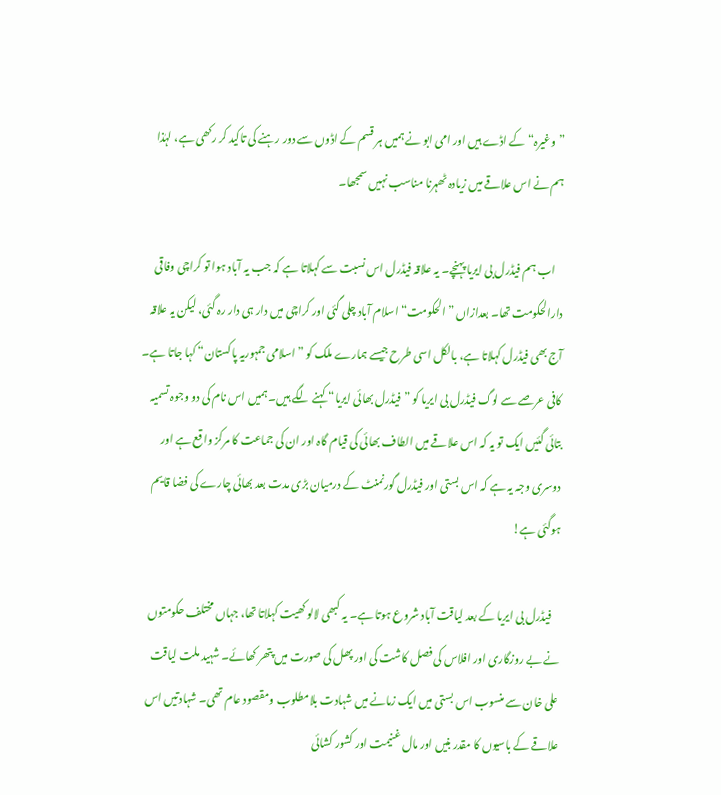”وغیرہ“ کے اڈے ہیں اور امی ابو نے ہمیں ہر قسم کے اڈوں سے دور رہنے کی تاکید کر رکھی ہے، لہٰذا ہم نے اس علاقے میں زیادہ ٹھہرنا مناسب نہیں سمجھا۔

    اب ہم فیڈرل بی ایریا پہنچے۔ یہ علاقہ فیڈرل اس نسبت سے کہلاتا ہے کہ جب یہ آباد ہوا تو کراچی وفاقی دارالحکومت تھا۔ بعدازاں ”الحکومت“ اسلام آباد چلی گئی اور کراچی میں دار ہی دار رہ گئی، لیکن یہ علاقہ آج بھی فیڈرل کہلاتا ہے، بالکل اسی طرح جیسے ہمارے ملک کو ”اسلامی جمہوریہ پاکستان“ کہا جاتا ہے۔ کافی عرصے سے لوگ فیڈرل بی ایریا کو ”فیڈرل بھائی ایریا“ کہنے لگے ہیں۔ ہمیں اس نام کی دو وجوہ تسمیہ بتائی گئیں ایک تو یہ کہ اس علاقے میں الطاف بھائی کی قیام گاہ اور ان کی جماعت کا مرکز واقع ہے اور دوسری وجہ یہ ہے کہ اس بستی اور فیڈرل گورنمنٹ کے درمیان بڑی مدت بعد بھائی چارے کی فضا قایم ہوگئی ہے!

    فیڈرل بی ایریا کے بعد لیاقت آباد شروع ہوتا ہے۔ یہ کبھی لالو کھیت کہلاتا تھا، جہاں مختلف حکومتوں نے بے روزگاری اور افلاس کی فصل کاشت کی اور پھل کی صورت میں پتھر کھائے۔ شہید ملت لیاقت علی خان سے منسوب اس بستی میں ایک زمانے میں شہادت بلامطلوب ومقصود عام تھی۔ شہادتیں اس علاقے کے باسیوں کا مقدر بنیں اور مال غنیمت اور کشور کشائی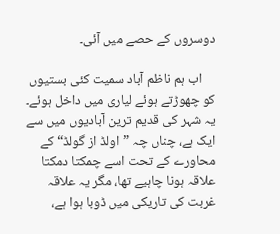دوسروں کے حصے میں آئی۔

    اب ہم ناظم آباد سمیت کئی بستیوں کو چھوڑتے ہوئے لیاری میں داخل ہوئے۔ یہ شہر کی قدیم ترین آبادیوں میں سے ایک ہے، چناں چہ ”اولڈ از گولڈ“ کے محاورے کے تحت اسے چمکتا دمکتا علاقہ ہونا چاہیے تھا، مگر یہ علاقہ غربت کی تاریکی میں ڈوبا ہوا ہے،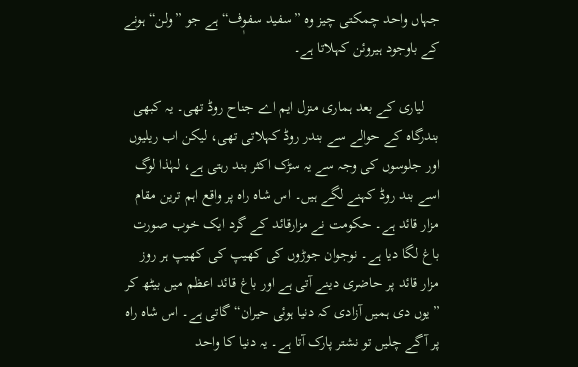جہاں واحد چمکتی چیز وہ ”سفید سفوٖف“ ہے جو ”ولن“ ہونے کے باوجود ہیروئن کہلاتا ہے۔

    لیاری کے بعد ہماری منزل ایم اے جناح روڈ تھی۔ یہ کبھی بندرگاہ کے حوالے سے بندر روڈ کہلاتی تھی، لیکن اب ریلیوں اور جلوسوں کی وجہ سے یہ سڑک اکثر بند رہتی ہے، لہٰذا لوگ اسے بند روڈ کہنے لگے ہیں۔ اس شاہ راہ پر واقع اہم ترین مقام مزار قائد ہے۔ حکومت نے مزارقائد کے گرد ایک خوب صورت باغ لگا دیا ہے۔ نوجوان جوڑوں کی کھیپ کی کھیپ ہر روز مزار قائد پر حاضری دینے آتی ہے اور باغ قائد اعظم میں بیٹھ کر ”یوں دی ہمیں آزادی کہ دنیا ہوئی حیران“ گاتی ہے۔ اس شاہ راہ پر آگے چلیں تو نشتر پارک آتا ہے۔ یہ دنیا کا واحد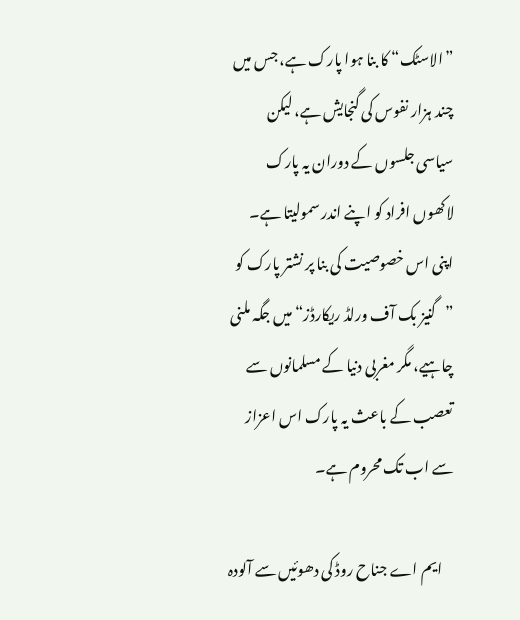”الاسٹک“ کا بنا ہوا پارک ہے، جس میں چند ہزار نفوس کی گنجایش ہے، لیکن سیاسی جلسوں کے دوران یہ پارک لاکھوں افراد کو اپنے اندر سمولیتا ہے۔ اپنی اس خصوصیت کی بنا پر نشتر پارک کو ”گنیز بک آف ورلڈ ریکارڈز“ میں جگہ ملنی چاہیے، مگر مغربی دنیا کے مسلمانوں سے تعصب کے باعث یہ پارک اس اعزاز سے اب تک محروم ہے۔

    ایم اے جناح روڈ کی دھوئیں سے آلودہ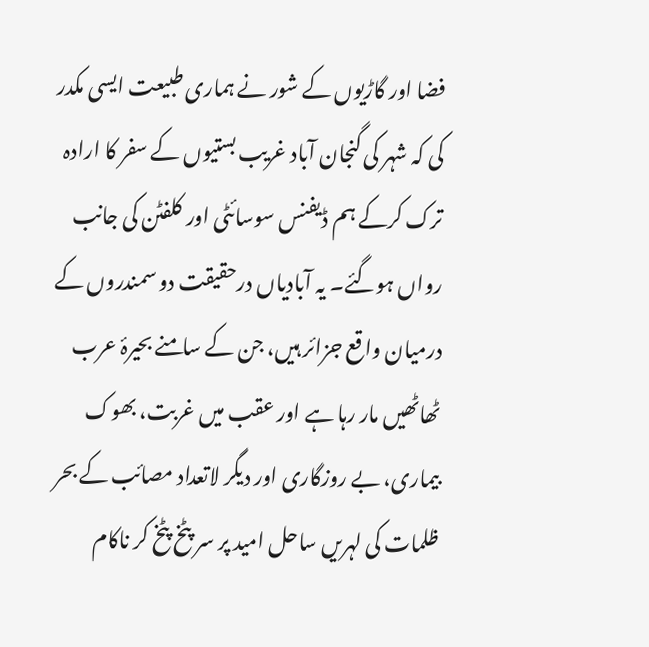فضا اور گاڑیوں کے شور نے ہماری طبیعت ایسی مکدر کی کہ شہر کی گنجان آباد غریب بستیوں کے سفر کا ارادہ ترک کرکے ہم ڈیفنس سوسائٹی اور کلفٹن کی جانب رواں ہوگئے۔ یہ آبادیاں درحقیقت دو سمندروں کے درمیان واقع جزائر ہیں، جن کے سامنے بحیرۂ عرب ٹھاٹھیں مار رہا ہے اور عقب میں غربت، بھوک بیماری، بے روزگاری اور دیگر لاتعداد مصائب کے بحر ظلمات کی لہریں ساحل امید پر سر پٹخ پٹخ کر ناکام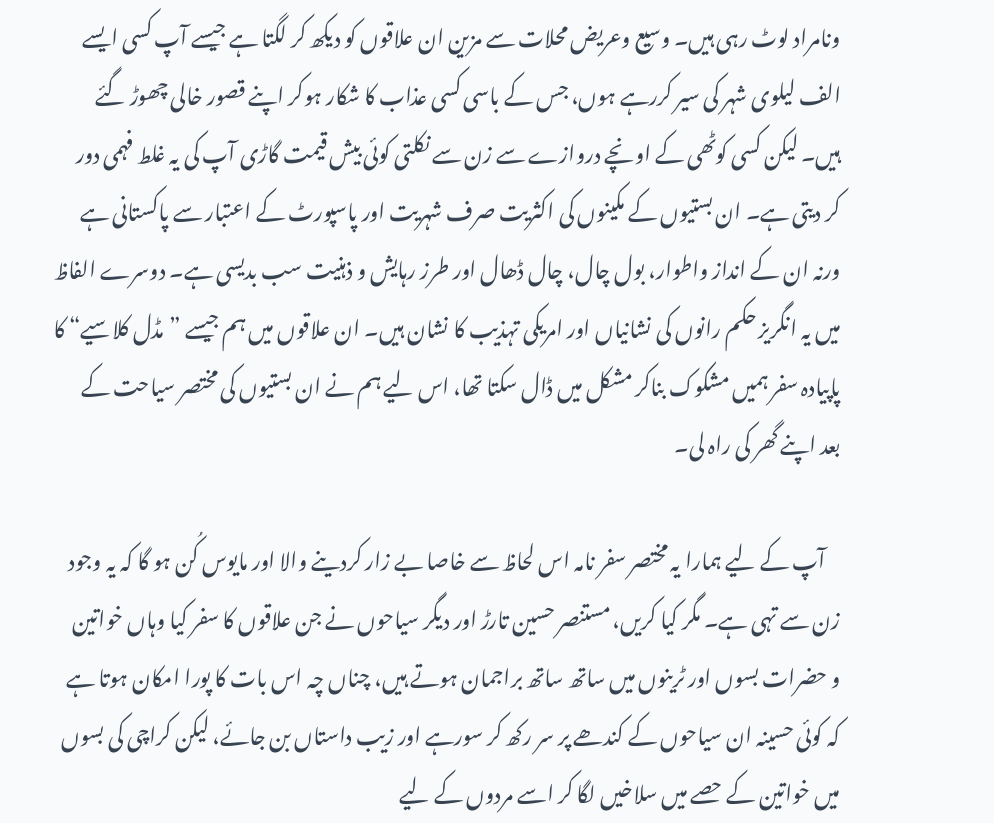ونامراد لوٹ رہی ہیں۔ وسیع وعریض محلات سے مزین ان علاقوں کو دیکھ کر لگتا ہے جیسے آپ کسی ایسے الف لیلوی شہر کی سیر کررہے ہوں، جس کے باسی کسی عذاب کا شکار ہوکر اپنے قصور خالی چھوڑ گئے ہیں۔ لیکن کسی کوٹھی کے اونچے دروازے سے زن سے نکلتی کوئی بیش قیمت گاڑی آپ کی یہ غلط فہمی دور کر دیتی ہے۔ ان بستیوں کے مکینوں کی اکثریت صرف شہریت اور پاسپورٹ کے اعتبار سے پاکستانی ہے ورنہ ان کے انداز واطوار، بول چال، چال ڈھال اور طرز رہایش و ذہنیت سب بدیسی ہے۔ دوسرے الفاظ میں یہ انگریز حکم رانوں کی نشانیاں اور امریکی تہذیب کا نشان ہیں۔ ان علاقوں میں ہم جیسے ”مڈل کلاسیے“ کا پاپیادہ سفر ہمیں مشکوک بناکر مشکل میں ڈال سکتا تھا، اس لیے ہم نے ان بستیوں کی مختصر سیاحت کے بعد اپنے گھر کی راہ لی۔

    آپ کے لیے ہمارا یہ مختصر سفر نامہ اس لحاظ سے خاصا بے زار کردینے والا اور مایوس کُن ہو گا کہ یہ وجود زن سے تہی ہے۔ مگر کیا کریں، مستنصر حسین تارڑ اور دیگر سیاحوں نے جن علاقوں کا سفر کیا وہاں خواتین و حضرات بسوں اور ٹرینوں میں ساتھ ساتھ براجمان ہوتے ہیں، چناں چہ اس بات کا پورا امکان ہوتا ہے کہ کوئی حسینہ ان سیاحوں کے کندھے پر سر رکھ کر سورہے اور زیب داستاں بن جائے، لیکن کراچی کی بسوں میں خواتین کے حصے میں سلاخیں لگا کر اسے مردوں کے لیے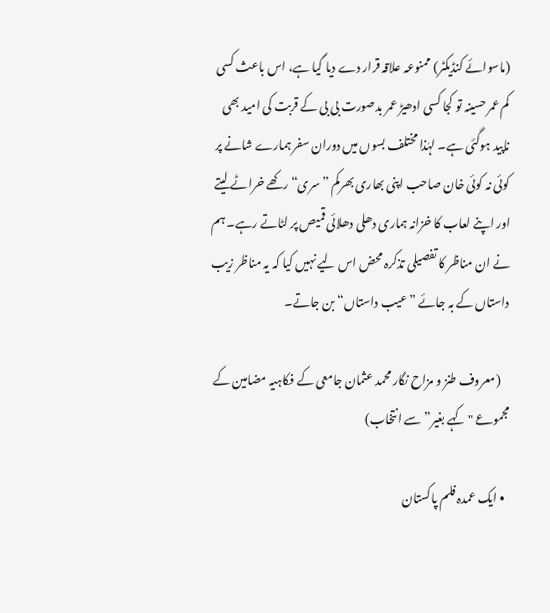(ماسوائے کنڈیکٹر) ممنوعہ علاقہ قرار دے دیا گیا ہے، اس باعث کسی کم عمر حسینہ تو کجا کسی ادھیڑ عمر بدصورت بی بی کے قربت کی امید بھی ناپید ہوگئی ہے۔ لہٰذا مختلف بسوں میں دوران سفر ہمارے شانے پر کوئی نہ کوئی خان صاحب اپنی بھاری بھرکم ”سری“ رکھے خراٹے لیتے اور اپنے لعاب کا خزانہ ہماری دھلی دھلائی قمیص پر لٹاتے رہے۔ ہم نے ان مناظر کا تفصیلی تذکرہ محض اس لیے نہیں کیا کہ یہ مناظر زیب داستاں کے بہ جائے ”عیب داستاں“ بن جاتے۔

    (معروف طنز و مزاح نگار محمد عثمان جامعی کے فکاہیہ مضامین کے مجموعے "کہے بغیر” سے انتخاب)

  • ایک عمدہ فلم پاکستان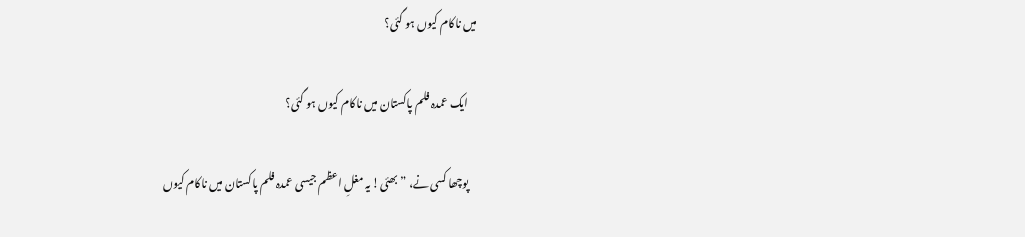میں ناکام کیوں ہو گئی؟

    ایک عمدہ فلم پاکستان میں ناکام کیوں ہو گئی؟

    پوچھا کسی نے، ”بھئی! یہ مغلِ اعظم جیسی عمدہ فلم پاکستان میں ناکام کیوں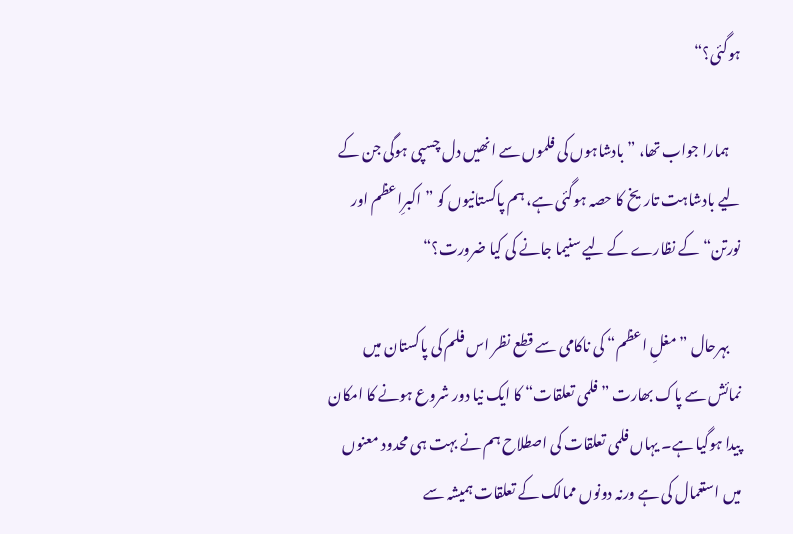ہوگئی؟“

    ہمارا جواب تھا، ”بادشاہوں کی فلموں سے انھیں دل چسپی ہوگی جن کے لیے بادشاہت تاریخ کا حصہ ہوگئی ہے، ہم پاکستانیوں کو ”اکبرِاعظم اور نورتن“ کے نظارے کے لیے سنیما جانے کی کیا ضرورت؟“

    بہرحال ”مغلِ اعظم“ کی ناکامی سے قطع نظر اس فلم کی پاکستان میں نمائش سے پاک بھارت ”فلمی تعلقات“ کا ایک نیا دور شروع ہونے کا امکان پیدا ہوگیا ہے۔ یہاں فلمی تعلقات کی اصطلاح ہم نے بہت ہی محدود معنوں میں استعمال کی ہے ورنہ دونوں ممالک کے تعلقات ہمیشہ سے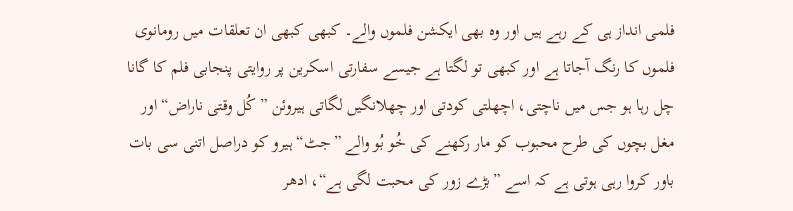فلمی انداز ہی کے رہے ہیں اور وہ بھی ایکشن فلموں والے۔ کبھی کبھی ان تعلقات میں رومانوی فلموں کا رنگ آجاتا ہے اور کبھی تو لگتا ہے جیسے سفارتی اسکرین پر روایتی پنجابی فلم کا گانا چل رہا ہو جس میں ناچتی، اچھلتی کودتی اور چھلانگیں لگاتی ہیروئن ”کُل وقتی ناراض“ اور مغل بچوں کی طرح محبوب کو مار رکھنے کی خُو بُو والے ”جٹ“ ہیرو کو دراصل اتنی سی بات باور کروا رہی ہوتی ہے کہ اسے ”بڑے زور کی محبت لگی ہے“، ادھر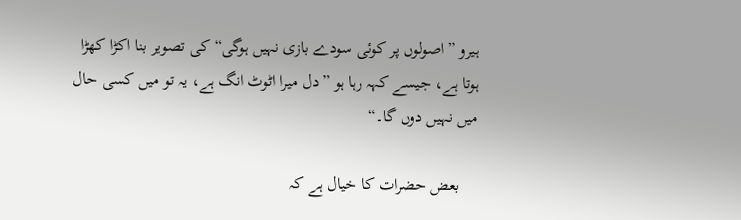ہیرو ”اصولوں پر کوئی سودے بازی نہیں ہوگی“ کی تصویر بنا اکڑا کھڑا ہوتا ہے، جیسے کہہ رہا ہو ”دل میرا اٹوٹ انگ ہے، یہ تو میں کسی حال میں نہیں دوں گا۔“

    بعض حضرات کا خیال ہے کہ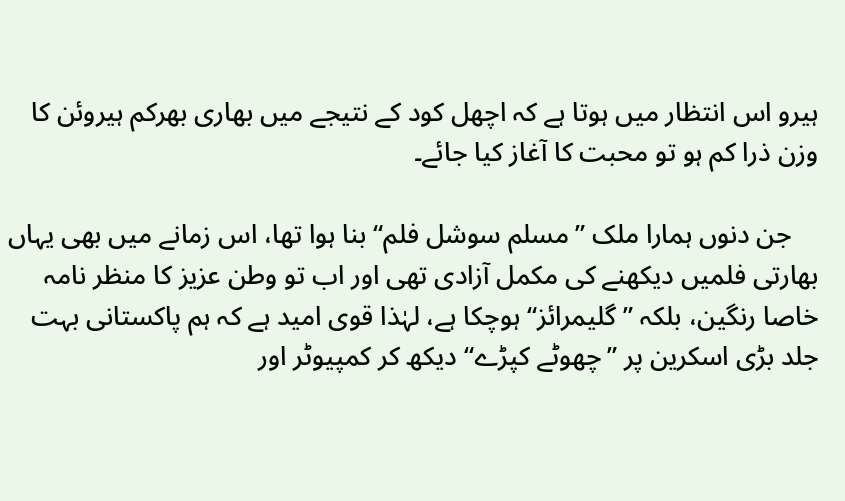ہیرو اس انتظار میں ہوتا ہے کہ اچھل کود کے نتیجے میں بھاری بھرکم ہیروئن کا وزن ذرا کم ہو تو محبت کا آغاز کیا جائے۔

    جن دنوں ہمارا ملک ”مسلم سوشل فلم“ بنا ہوا تھا، اس زمانے میں بھی یہاں بھارتی فلمیں دیکھنے کی مکمل آزادی تھی اور اب تو وطن عزیز کا منظر نامہ خاصا رنگین، بلکہ ”گلیمرائز“ ہوچکا ہے، لہٰذا قوی امید ہے کہ ہم پاکستانی بہت جلد بڑی اسکرین پر ”چھوٹے کپڑے“ دیکھ کر کمپیوٹر اور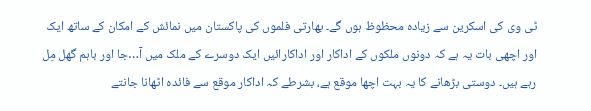ٹی وی کی اسکرین سے زیادہ محظوظ ہوں گے۔ بھارتی فلموں کی پاکستان میں نمائش کے امکان کے ساتھ ایک اور اچھی بات یہ ہے کہ دونوں ملکوں کے اداکار اور اداکارائیں ایک دوسرے کے ملک میں آ…جا اور باہم گھل مِل رہے ہیں۔ دوستی بڑھانے کا یہ بہت اچھا موقع ہے، بشرطے کہ اداکار موقع سے فائدہ اٹھانا جانتے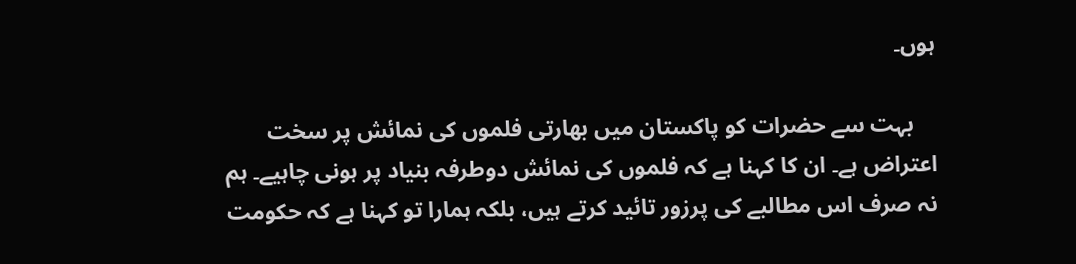ہوں۔

    بہت سے حضرات کو پاکستان میں بھارتی فلموں کی نمائش پر سخت اعتراض ہے۔ ان کا کہنا ہے کہ فلموں کی نمائش دوطرفہ بنیاد پر ہونی چاہیے۔ ہم نہ صرف اس مطالبے کی پرزور تائید کرتے ہیں، بلکہ ہمارا تو کہنا ہے کہ حکومت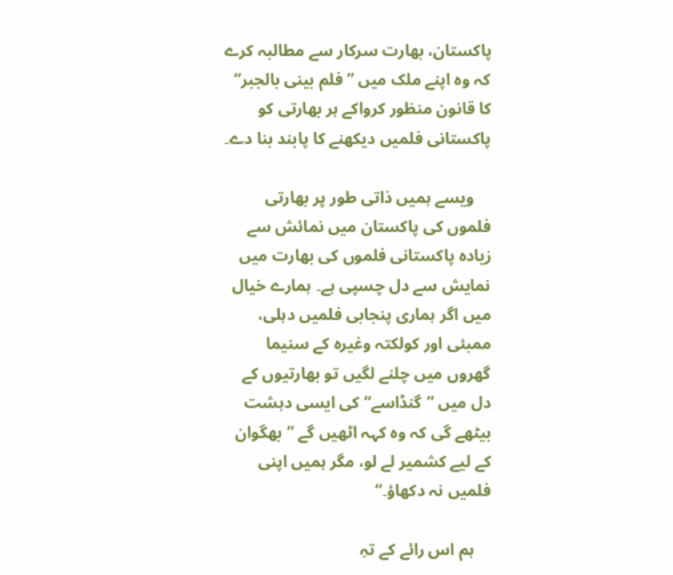پاکستان، بھارت سرکار سے مطالبہ کرے کہ وہ اپنے ملک میں ”فلم بینی بالجبر“ کا قانون منظور کرواکے ہر بھارتی کو پاکستانی فلمیں دیکھنے کا پابند بنا دے۔

    ویسے ہمیں ذاتی طور پر بھارتی فلموں کی پاکستان میں نمائش سے زیادہ پاکستانی فلموں کی بھارت میں نمایش سے دل چسپی ہے۔ ہمارے خیال میں اگر ہماری پنجابی فلمیں دہلی، ممبئی اور کولکتہ وغیرہ کے سنیما گھروں میں چلنے لگیں تو بھارتیوں کے دل میں ”گنڈاسے“ کی ایسی دہشت بیٹھے گی کہ وہ کہہ اٹھیں گے ”بھگوان کے لیے کشمیر لے لو، مگر ہمیں اپنی فلمیں نہ دکھاؤ۔“

    ہم اس رائے کے تہِ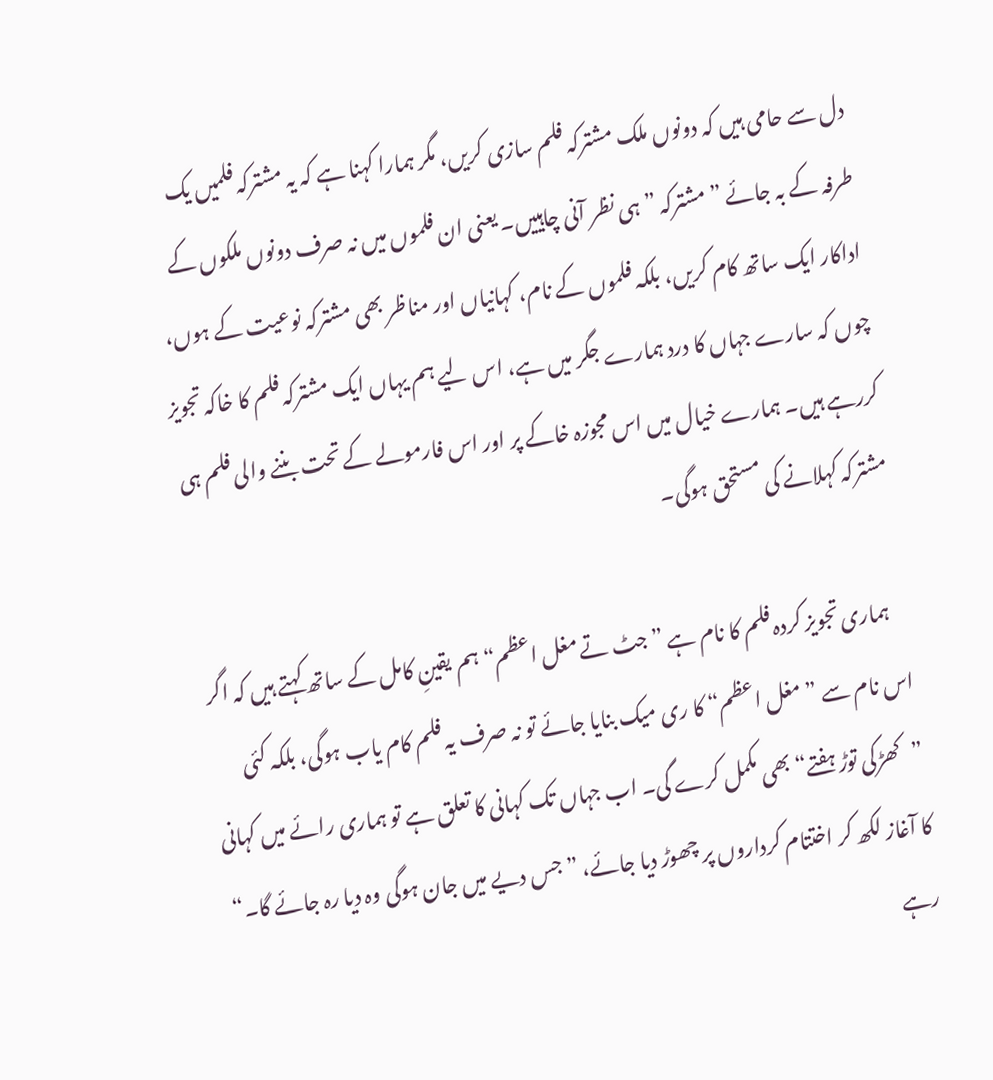دل سے حامی ہیں کہ دونوں ملک مشترکہ فلم سازی کریں، مگر ہمارا کہنا ہے کہ یہ مشترکہ فلمیں یک طرفہ کے بہ جائے ”مشترکہ ”ہی نظر آنی چاہییں۔ یعنی ان فلموں میں نہ صرف دونوں ملکوں کے اداکار ایک ساتھ کام کریں، بلکہ فلموں کے نام، کہانیاں اور مناظر بھی مشترکہ نوعیت کے ہوں، چوں کہ سارے جہاں کا درد ہمارے جگر میں ہے، اس لیے ہم یہاں ایک مشترکہ فلم کا خاکہ تجویز کررہے ہیں۔ ہمارے خیال میں اس مجوزہ خاکے پر اور اس فارمولے کے تحت بننے والی فلم ہی مشترکہ کہلانے کی مستحق ہوگی۔

    ہماری تجویز کردہ فلم کا نام ہے ”جٹ تے مغل اعظم“ ہم یقینِ کامل کے ساتھ کہتے ہیں کہ اگر اس نام سے ”مغل اعظم“ کا ری میک بنایا جائے تو نہ صرف یہ فلم کام یاب ہوگی، بلکہ کئی ”کھڑکی توڑ ہفتے“ بھی مکمل کرے گی۔ اب جہاں تک کہانی کا تعلق ہے تو ہماری رائے میں کہانی کا آغاز لکھ کر اختتام کرداروں پر چھوڑ دیا جائے، ”جس دیے میں جان ہوگی وہ دیا رہ جائے گا۔“ رہے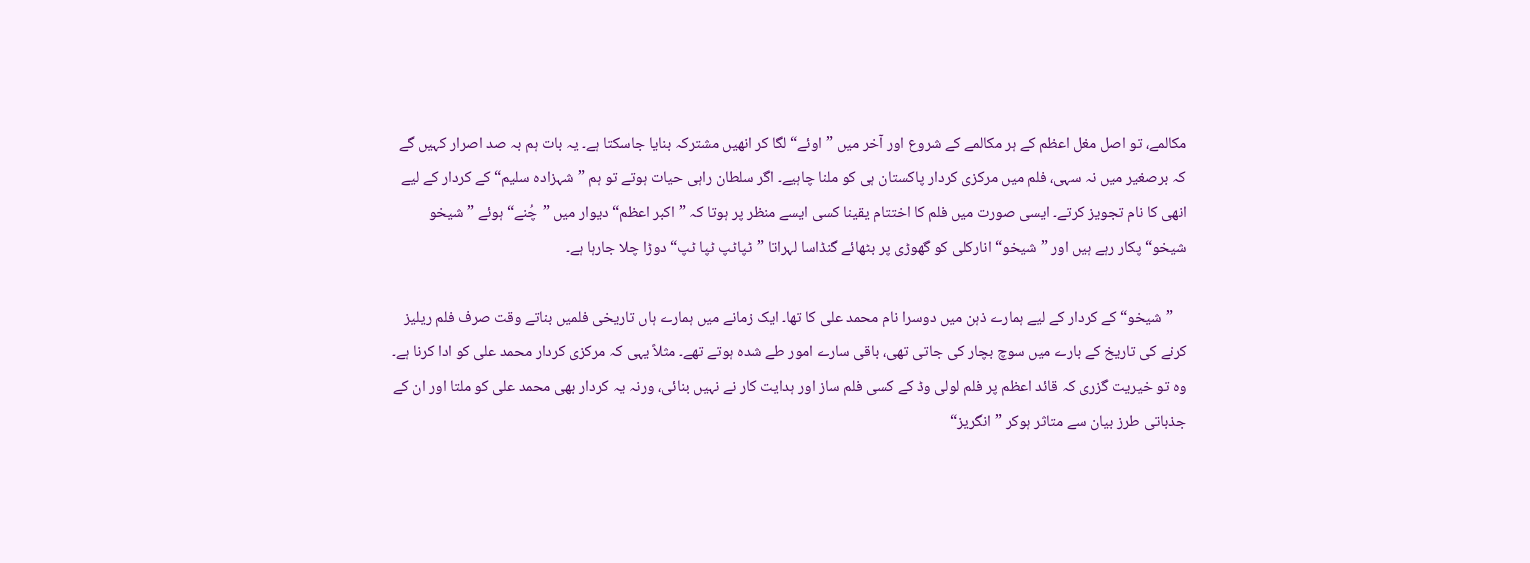مکالمے، تو اصل مغل اعظم کے ہر مکالمے کے شروع اور آخر میں ”اوئے“ لگا کر انھیں مشترکہ بنایا جاسکتا ہے۔ یہ بات ہم بہ صد اصرار کہیں گے کہ برصغیر میں نہ سہی، فلم میں مرکزی کردار پاکستان ہی کو ملنا چاہیے۔ اگر سلطان راہی حیات ہوتے تو ہم ”شہزادہ سلیم“ کے کردار کے لیے انھی کا نام تجویز کرتے۔ ایسی صورت میں فلم کا اختتام یقینا کسی ایسے منظر پر ہوتا کہ ”اکبر اعظم“ دیوار میں ”چُنے“ ہوئے ”شیخو شیخو“ پکار رہے ہیں اور ”شیخو“ انارکلی کو گھوڑی پر بٹھائے گنڈاسا لہراتا ”ٹپاٹپ ٹپا ٹپ“ دوڑا چلا جارہا ہے۔

    ”شیخو“ کے کردار کے لیے ہمارے ذہن میں دوسرا نام محمد علی کا تھا۔ ایک زمانے میں ہمارے ہاں تاریخی فلمیں بناتے وقت صرف فلم ریلیز کرنے کی تاریخ کے بارے میں سوچ بچار کی جاتی تھی، باقی سارے امور طے شدہ ہوتے تھے۔ مثلاً یہی کہ مرکزی کردار محمد علی کو ادا کرنا ہے۔ وہ تو خیریت گزری کہ قائد اعظم پر فلم لولی وڈ کے کسی فلم ساز اور ہدایت کار نے نہیں بنائی، ورنہ یہ کردار بھی محمد علی کو ملتا اور ان کے جذباتی طرز بیان سے متاثر ہوکر ”انگریز“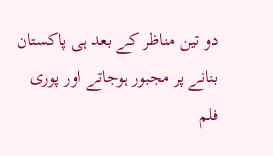دو تین مناظر کے بعد ہی پاکستان بنانے پر مجبور ہوجاتے اور پوری فلم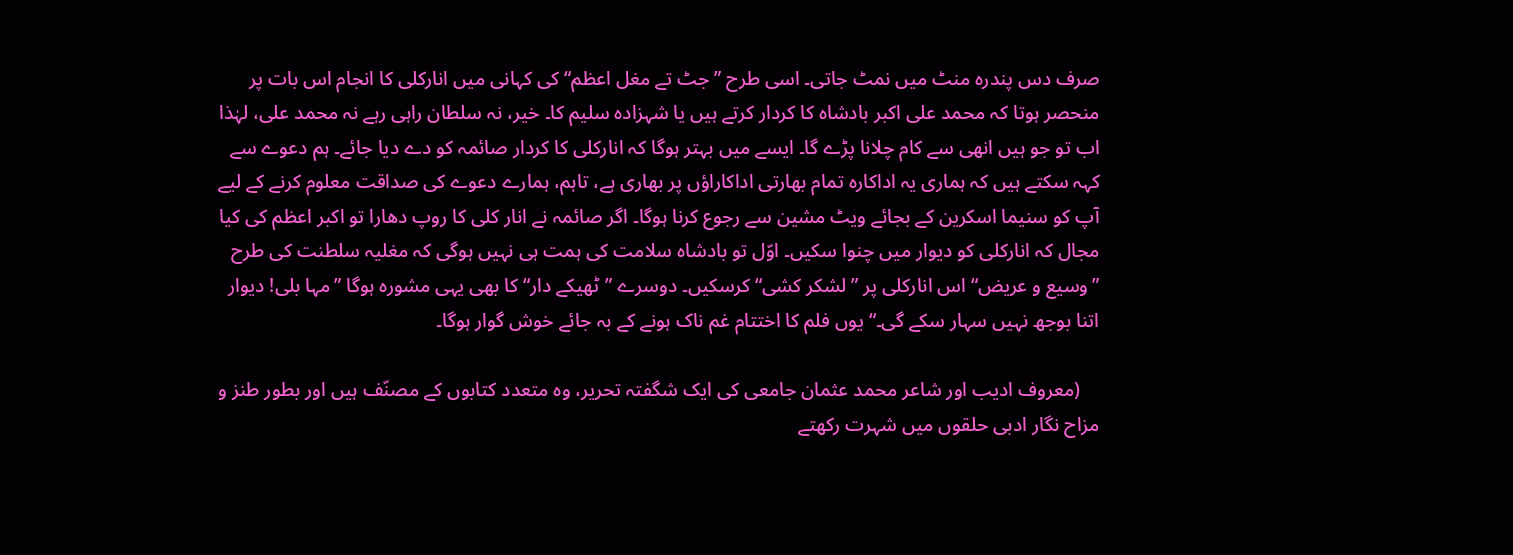صرف دس پندرہ منٹ میں نمٹ جاتی۔ اسی طرح ”جٹ تے مغل اعظم“ کی کہانی میں انارکلی کا انجام اس بات پر منحصر ہوتا کہ محمد علی اکبر بادشاہ کا کردار کرتے ہیں یا شہزادہ سلیم کا۔ خیر، نہ سلطان راہی رہے نہ محمد علی، لہٰذا اب تو جو ہیں انھی سے کام چلانا پڑے گا۔ ایسے میں بہتر ہوگا کہ انارکلی کا کردار صائمہ کو دے دیا جائے۔ ہم دعوے سے کہہ سکتے ہیں کہ ہماری یہ اداکارہ تمام بھارتی اداکاراؤں پر بھاری ہے، تاہم، ہمارے دعوے کی صداقت معلوم کرنے کے لیے آپ کو سنیما اسکرین کے بجائے ویٹ مشین سے رجوع کرنا ہوگا۔ اگر صائمہ نے انار کلی کا روپ دھارا تو اکبر اعظم کی کیا مجال کہ انارکلی کو دیوار میں چنوا سکیں۔ اوّل تو بادشاہ سلامت کی ہمت ہی نہیں ہوگی کہ مغلیہ سلطنت کی طرح ”وسیع و عریض“ اس انارکلی پر ”لشکر کشی“ کرسکیں۔ دوسرے ”ٹھیکے دار“ کا بھی یہی مشورہ ہوگا ”مہا بلی! دیوار اتنا بوجھ نہیں سہار سکے گی۔“ یوں فلم کا اختتام غم ناک ہونے کے بہ جائے خوش گوار ہوگا۔

    (معروف ادیب اور شاعر محمد عثمان جامعی کی ایک شگفتہ تحریر، وہ متعدد کتابوں کے مصنّف ہیں اور بطور طنز و مزاح نگار ادبی حلقوں میں‌ شہرت رکھتے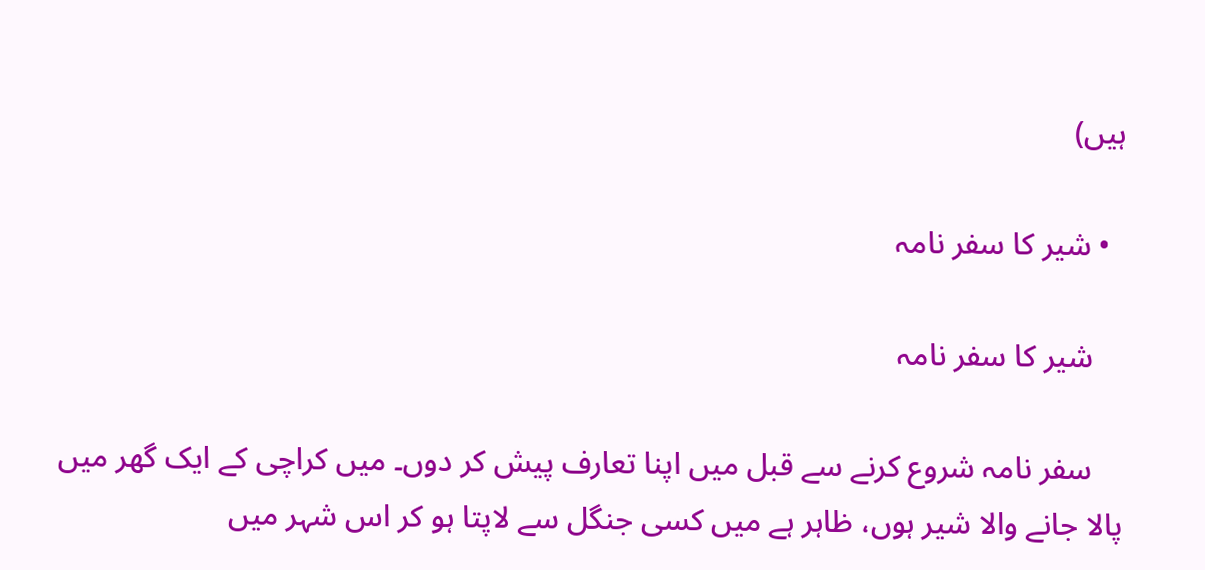ہیں)

  • شیر کا سفر نامہ

    شیر کا سفر نامہ

    سفر نامہ شروع کرنے سے قبل میں اپنا تعارف پیش کر دوں۔ میں کراچی کے ایک گھر میں پالا جانے والا شیر ہوں، ظاہر ہے میں کسی جنگل سے لاپتا ہو کر اس شہر میں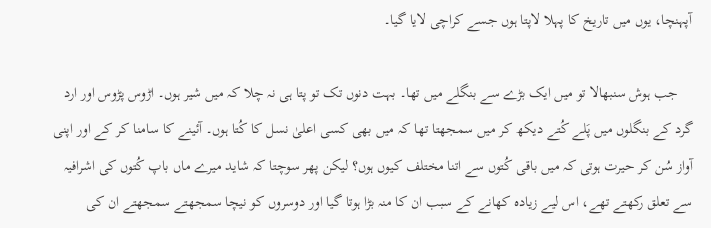آپہنچا، یوں میں تاریخ کا پہلا لاپتا ہوں جسے کراچی لایا گیا۔

    جب ہوش سنبھالا تو میں ایک بڑے سے بنگلے میں تھا۔ بہت دنوں تک تو پتا ہی نہ چلا کہ میں شیر ہوں۔ اڑوس پڑوس اور ارد گرد کے بنگلوں میں پَلے کُتے دیکھ کر میں سمجھتا تھا کہ میں بھی کسی اعلیٰ نسل کا کُتا ہوں۔ آئینے کا سامنا کر کے اور اپنی آواز سُن کر حیرت ہوتی کہ میں باقی کُتوں سے اتنا مختلف کیوں ہوں؟ لیکن پھر سوچتا کہ شاید میرے ماں باپ کُتوں کی اشرافیہ سے تعلق رکھتے تھے، اس لیے زیادہ کھانے کے سبب ان کا منہ بڑا ہوتا گیا اور دوسروں کو نیچا سمجھتے سمجھتے ان کی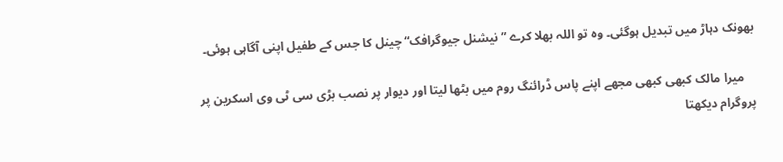بھونک دہاڑ میں تبدیل ہوگئی۔ وہ تو اللہ بھلا کرے ”نیشنل جیوگرافک“ چینل کا جس کے طفیل اپنی آگاہی ہوئی۔

    میرا مالک کبھی کبھی مجھے اپنے پاس ڈرائنگ روم میں بٹھا لیتا اور دیوار پر نصب بڑی سی ٹی وی اسکرین پر پروگرام دیکھتا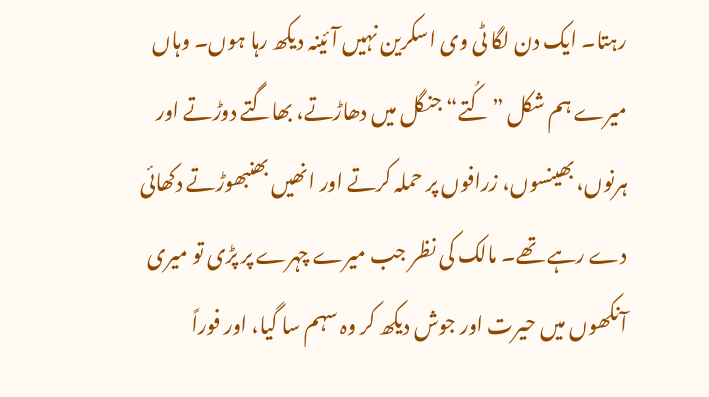رہتا۔ ایک دن لگا ٹی وی اسکرین نہیں آئینہ دیکھ رہا ہوں۔ وہاں میرے ہم شکل ”کُتے“ جنگل میں دھاڑتے، بھاگتے دوڑتے اور ہرنوں، بھینسوں، زرافوں پر حملہ کرتے اور انھیں بھنبھوڑتے دکھائی دے رہے تھے۔ مالک کی نظر جب میرے چہرے پر پڑی تو میری آنکھوں میں حیرت اور جوش دیکھ کر وہ سہم سا گیا، اور فوراً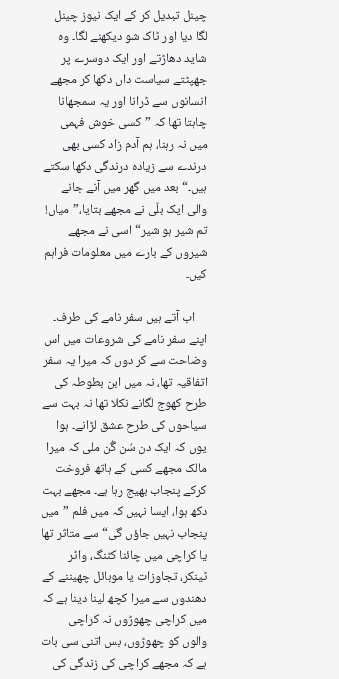چینل تبدیل کر کے ایک نیوز چینل لگا دیا اور ٹاک شو دیکھنے لگا۔ وہ شاید دھاڑتے اور ایک دوسرے پر جھپٹتے سیاست داں دکھا کر مجھے انسانوں سے ڈرانا اور یہ سمجھانا چاہتا تھا کہ ”کسی خوش فہمی میں نہ رہنا، ہم آدم زاد کسی بھی درندے سے زیادہ درندگی دکھا سکتے ہیں۔“ بعد میں گھر میں آنے جانے والی ایک بلّی نے مجھے بتایا،”میاں! تم شیر ہو شیر“ اسی نے مجھے شیروں کے بارے میں معلومات فراہم کیں۔

    اب آتے ہیں سفر نامے کی طرف۔ اپنے سفر نامے کی شروعات میں اس وضاحت سے کر دوں کہ میرا یہ سفر اتفاقیہ تھا، نہ میں ابن بطوطہ کی طرح کھوج لگانے نکلا تھا نہ بہت سے سیاحوں کی طرح عشق لڑانے۔ ہوا یوں کہ ایک دن سُن گُن ملی کہ میرا مالک مجھے کسی کے ہاتھ فروخت کرکے پنجاب بھیج رہا ہے۔ مجھے بہت دکھ ہوا، ایسا نہیں کہ میں فلم ”میں پنجاب نہیں جاؤں گی“ سے متاثر تھا یا کراچی میں چائنا کٹنگ، واٹر ٹینکر، تجاوزات یا موبائل چھیننے کے دھندوں سے میرا کچھ لینا دینا ہے کہ میں کراچی چھوڑوں نہ کراچی والوں کو چھوڑوں، بس اتنی سی بات ہے کہ مجھے کراچی کی زندگی کی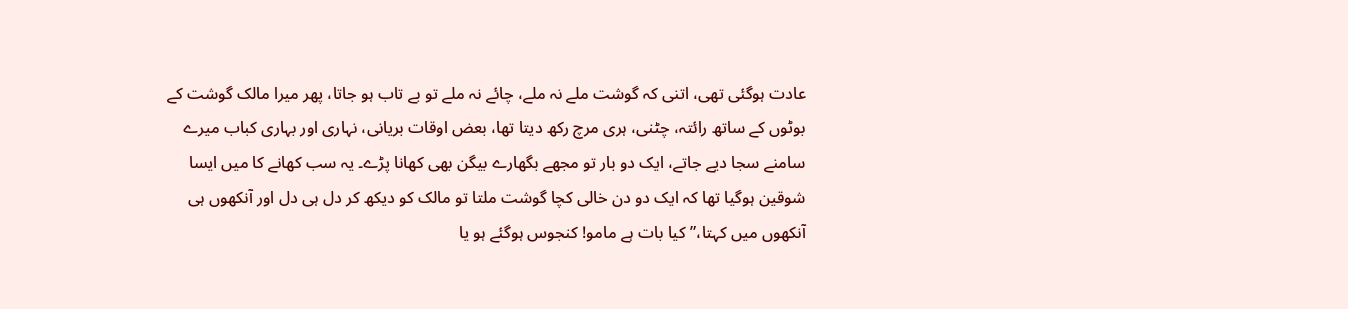عادت ہوگئی تھی، اتنی کہ گوشت ملے نہ ملے، چائے نہ ملے تو بے تاب ہو جاتا، پھر میرا مالک گوشت کے بوٹوں کے ساتھ رائتہ، چٹنی، ہری مرچ رکھ دیتا تھا، بعض اوقات بریانی، نہاری اور بہاری کباب میرے سامنے سجا دیے جاتے، ایک دو بار تو مجھے بگھارے بیگن بھی کھانا پڑے۔ یہ سب کھانے کا میں ایسا شوقین ہوگیا تھا کہ ایک دو دن خالی کچا گوشت ملتا تو مالک کو دیکھ کر دل ہی دل اور آنکھوں ہی آنکھوں میں کہتا،”کیا بات ہے مامو! کنجوس ہوگئے ہو یا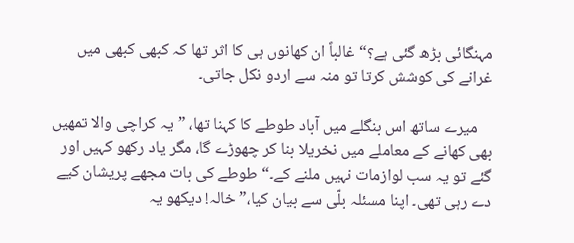مہنگائی بڑھ گئی ہے؟“ غالباً ان کھانوں ہی کا اثر تھا کہ کبھی کبھی میں غرانے کی کوشش کرتا تو منہ سے اردو نکل جاتی۔

    میرے ساتھ اس بنگلے میں آباد طوطے کا کہنا تھا، ”یہ کراچی والا تمھیں بھی کھانے کے معاملے میں نخریلا بنا کر چھوڑے گا، مگر یاد رکھو کہیں اور گئے تو یہ سب لوازمات نہیں ملنے کے۔“ طوطے کی بات مجھے پریشان کیے دے رہی تھی۔ اپنا مسئلہ بلّی سے بیان کیا،”خالہ! دیکھو یہ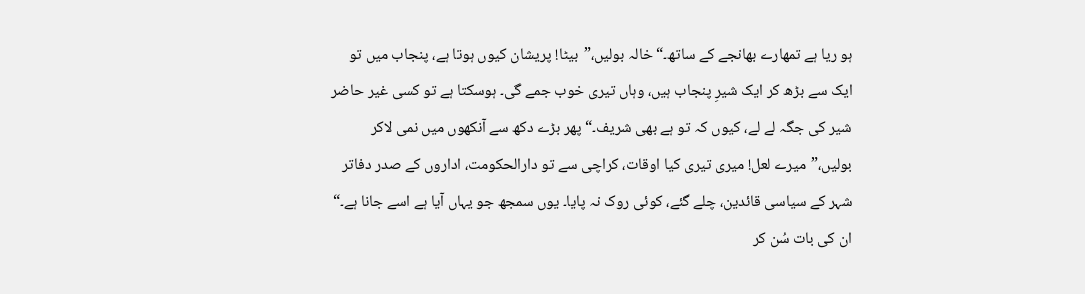ہو ریا ہے تمھارے بھانجے کے ساتھ۔“ خالہ بولیں،”بیٹا! پریشان کیوں ہوتا ہے، پنجاب میں تو ایک سے بڑھ کر ایک شیرِ پنجاب ہیں، وہاں تیری خوب جمے گی۔ ہوسکتا ہے تو کسی غیر حاضر شیر کی جگہ لے لے، کیوں کہ تو ہے بھی شریف۔“ پھر بڑے دکھ سے آنکھوں میں نمی لاکر بولیں،”میرے لعل! میری تیری کیا اوقات، کراچی سے تو دارالحکومت، اداروں کے صدر دفاتر شہر کے سیاسی قائدین، چلے گئے، کوئی روک نہ پایا۔ یوں سمجھ جو یہاں آیا ہے اسے جانا ہے۔“ ان کی بات سُن کر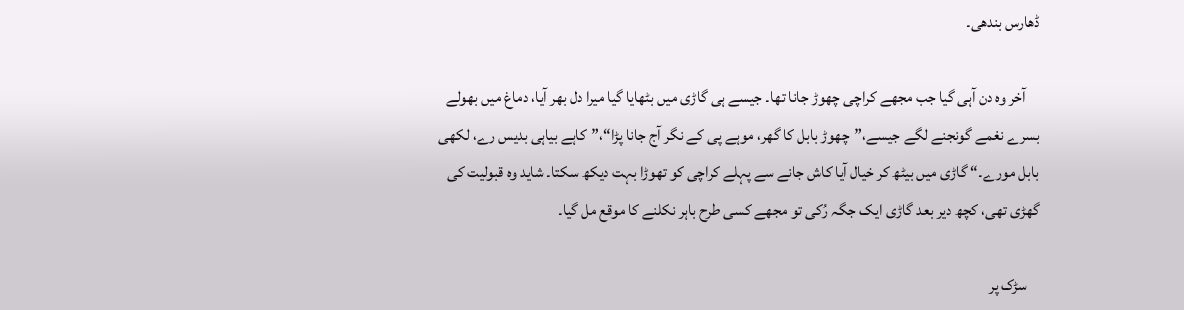ڈھارس بندھی۔

    آخر وہ دن آہی گیا جب مجھے کراچی چھوڑ جانا تھا۔ جیسے ہی گاڑی میں بٹھایا گیا میرا دل بھر آیا، دماغ میں بھولے بسرے نغمے گونجنے لگے جیسے،”چھوڑ بابل کا گھر، موہے پی کے نگر آج جانا پڑا“،”کاہے بیاہی بدیس رے، لکھی بابل مورے۔“ گاڑی میں بیٹھ کر خیال آیا کاش جانے سے پہلے کراچی کو تھوڑا بہت دیکھ سکتا۔ شاید وہ قبولیت کی گھڑی تھی، کچھ دیر بعد گاڑی ایک جگہ رُکی تو مجھے کسی طرح باہر نکلنے کا موقع مل گیا۔

    سڑک پر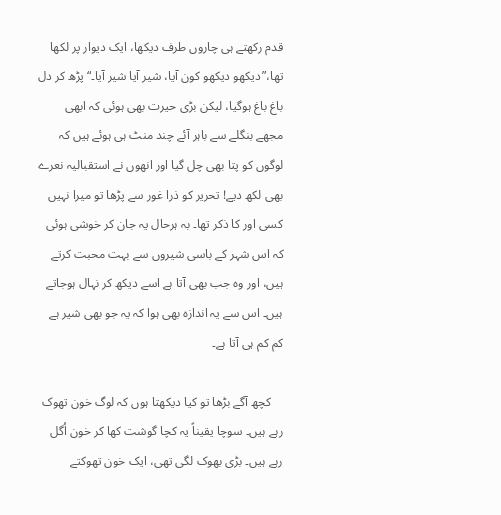قدم رکھتے ہی چاروں طرف دیکھا، ایک دیوار پر لکھا تھا،”دیکھو دیکھو کون آیا، شیر آیا شیر آیا۔“ پڑھ کر دل باغ باغ ہوگیا، لیکن بڑی حیرت بھی ہوئی کہ ابھی مجھے بنگلے سے باہر آئے چند منٹ ہی ہوئے ہیں کہ لوگوں کو پتا بھی چل گیا اور انھوں نے استقبالیہ نعرے بھی لکھ دیے! تحریر کو ذرا غور سے پڑھا تو میرا نہیں کسی اور کا ذکر تھا۔ بہ ہرحال یہ جان کر خوشی ہوئی کہ اس شہر کے باسی شیروں سے بہت محبت کرتے ہیں، اور وہ جب بھی آتا ہے اسے دیکھ کر نہال ہوجاتے ہیں۔ اس سے یہ اندازہ بھی ہوا کہ یہ جو بھی شیر ہے کم کم ہی آتا ہے۔

    کچھ آگے بڑھا تو کیا دیکھتا ہوں کہ لوگ خون تھوک رہے ہیں۔ سوچا یقیناً یہ کچا گوشت کھا کر خون اُگل رہے ہیں۔ بڑی بھوک لگی تھی، ایک خون تھوکتے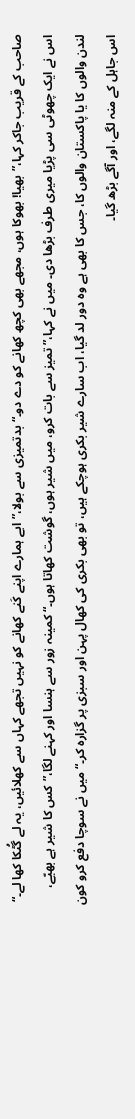صاحب کے قریب جاکر کہا،”بھیا! بھوکا ہوں، مجھے بھی کچھ کھانے کو دے دو۔“ بدتمیزی سے بولا،”ابے ہمارے اپنے کَنے کھانے کو نہیں تجھے کہاں سے کھلائیں، یہ لے گُٹکا کھا لے۔“ اس نے ایک چھوٹی سی پڑیا میری طرف بڑھا دی۔ میں نے کہا،”تمیز سے بات کرو، میں شیر ہوں، گوشت کھاتا ہوں۔“ کمینہ زور سے ہنسا اور کہنے لگا،”کس کا شیر ہے بھیّے، لندن والوں کا یا پاکستان والوں کا، جس کا بھی ہے وہ دور لد گیا، اب سارے شیر بکری ہوچکے ہیں، تو بھی بکری کی کھال پہن اور سبزی پر گزارہ کر۔“ میں نے سوچا دفع کرو کون اس جاہل کے منہ لگے، اور آگے بڑھ گیا۔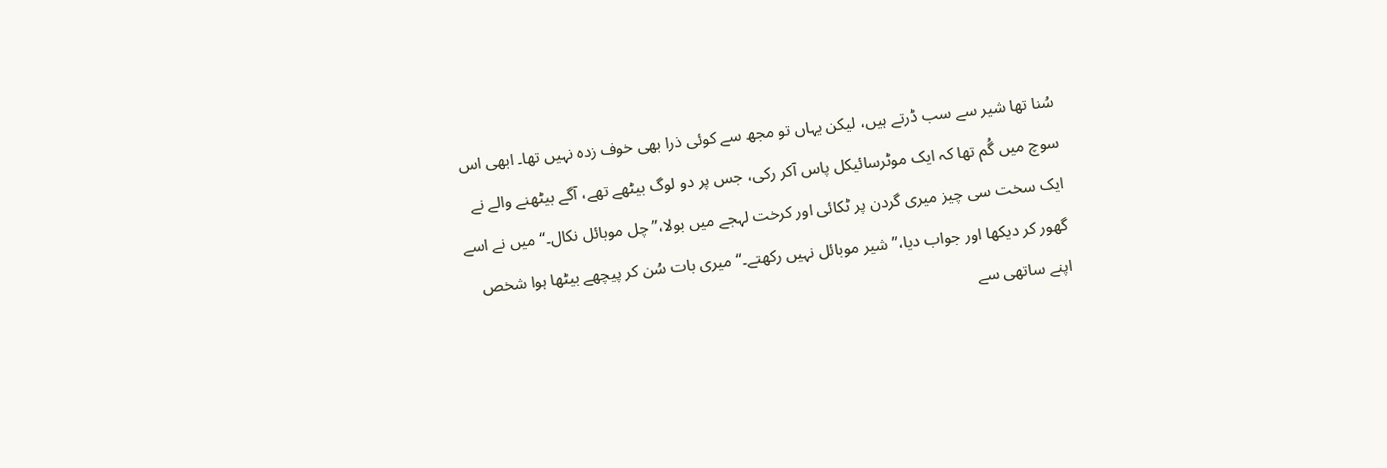سُنا تھا شیر سے سب ڈرتے ہیں، لیکن یہاں تو مجھ سے کوئی ذرا بھی خوف زدہ نہیں تھا۔ ابھی اس سوچ میں گُم تھا کہ ایک موٹرسائیکل پاس آکر رکی، جس پر دو لوگ بیٹھے تھے، آگے بیٹھنے والے نے ایک سخت سی چیز میری گردن پر ٹکائی اور کرخت لہجے میں بولا،”چل موبائل نکال۔“ میں نے اسے گھور کر دیکھا اور جواب دیا،”شیر موبائل نہیں رکھتے۔“ میری بات سُن کر پیچھے بیٹھا ہوا شخص اپنے ساتھی سے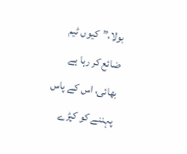بولا،”کیوں ٹیم ضائع کر رہا ہے بھائی، اس کے پاس پہننے کو کپڑے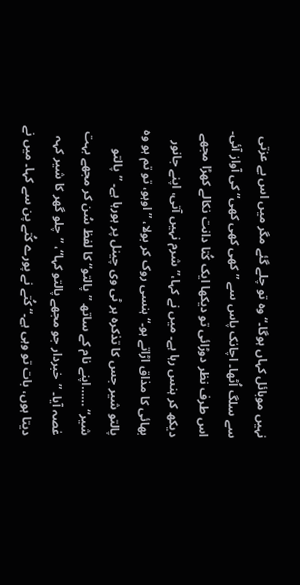نہیں موبائل کہاں ہوگا۔“ وہ تو چلے گئے مگر میں اس بے عزتی سے سلگ اُٹھا۔ اچانک پاس سے ”کھی کھی کھی“ کی آواز آئی۔ اس طرف نظر دوڑائی تو دیکھا ایک کُتا دانت نکالے کھڑا مجھے دیکھ کر ہنس رہا ہے۔ میں نے کہا،”شرم نہیں آتی، اپنے جانور بھائی کا مذاق اڑاتے ہو۔“ ہنسی روک کر بولا، ”اوہو، تو تم ہو وہ پالتو شیر جس کا تذکرہ ہر ٹی وی چینل پر ہورہا ہے۔ ”پالتو شیر“ ……اپنے نام کے ساتھ ”پالتو“ کا لفظ سُن کر مجھے بہت غصہ آیا۔ ”خبردار جو مجھے پالتو کہا“، ”چلو گھر کا شیر کہہ دیتا ہوں، بات تو وہی ہے۔“ کُتے نے پورے کُتے پن سے کہا۔ میں نے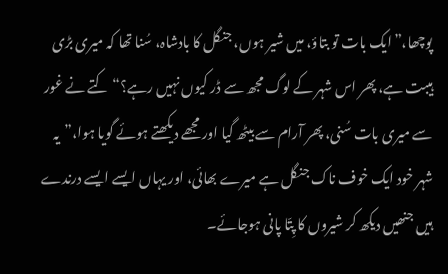پوچھا،”ایک بات تو بتاؤ، میں شیر ہوں، جنگل کا بادشاہ، سُنا تھا کہ میری بڑی ہیبت ہے، پھر اس شہر کے لوگ مجھ سے ڈر کیوں نہیں رہے؟“ کتے نے غور سے میری بات سُنی، پھر آرام سے بیٹھ گیا اور مجھے دیکھتے ہوئے گویا ہوا،”یہ شہر خود ایک خوف ناک جنگل ہے میرے بھائی، اور یہاں ایسے ایسے درندے ہیں جنھیں دیکھ کر شیروں کا پِتّا پانی ہوجائے۔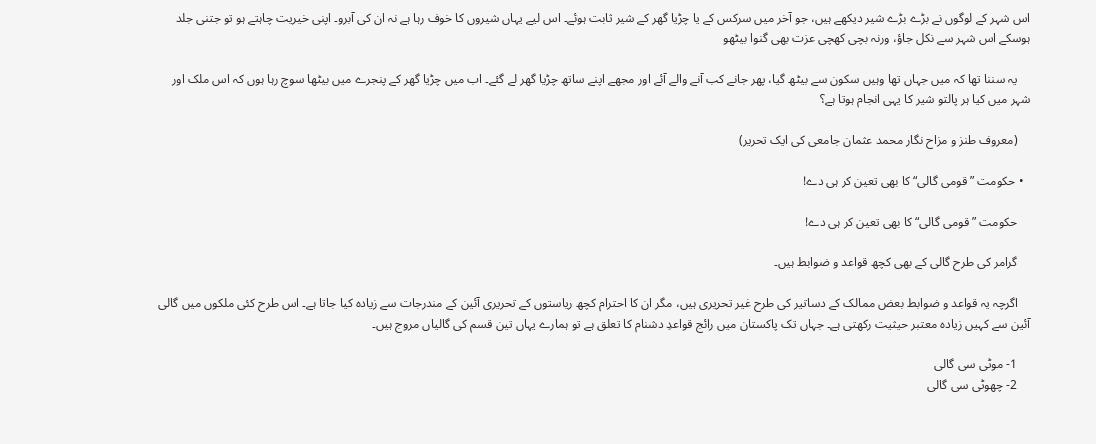اس شہر کے لوگوں نے بڑے بڑے شیر دیکھے ہیں، جو آخر میں سرکس کے یا چڑیا گھر کے شیر ثابت ہوئے۔ اس لیے یہاں شیروں کا خوف رہا ہے نہ ان کی آبرو۔ اپنی خیریت چاہتے ہو تو جتنی جلد ہوسکے اس شہر سے نکل جاؤ، ورنہ بچی کھچی عزت بھی گنوا بیٹھو

    یہ سننا تھا کہ میں جہاں تھا وہیں سکون سے بیٹھ گیا، پھر جانے کب آنے والے آئے اور مجھے اپنے ساتھ چڑیا گھر لے گئے۔ اب میں چڑیا گھر کے پنجرے میں بیٹھا سوچ رہا ہوں کہ اس ملک اور شہر میں کیا ہر پالتو شیر کا یہی انجام ہوتا ہے؟

    (معروف طنز و مزاح نگار محمد عثمان جامعی کی ایک تحریر)

  • حکومت ”قومی گالی“ کا بھی تعین کر ہی دے!

    حکومت ”قومی گالی“ کا بھی تعین کر ہی دے!

    گرامر کی طرح گالی کے بھی کچھ قواعد و ضوابط ہیں۔

    اگرچہ یہ قواعد و ضوابط بعض ممالک کے دساتیر کی طرح غیر تحریری ہیں، مگر ان کا احترام کچھ ریاستوں کے تحریری آئین کے مندرجات سے زیادہ کیا جاتا ہے۔ اس طرح کئی ملکوں میں گالی آئین سے کہیں زیادہ معتبر حیثیت رکھتی ہے۔ جہاں تک پاکستان میں رائج قواعدِ دشنام کا تعلق ہے تو ہمارے یہاں تین قسم کی گالیاں مروج ہیں۔

    1- موٹی سی گالی
    2- چھوٹی سی گالی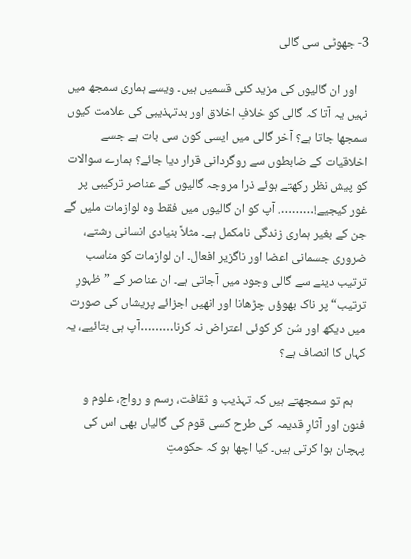3- جھوٹی سی گالی

    اور ان گالیوں کی مزید کئی قسمیں ہیں۔ ویسے ہماری سمجھ میں نہیں یہ آتا کہ گالی کو خلافِ اخلاق اور بدتہذیبی کی علامت کیوں سمجھا جاتا ہے؟ آخر گالی میں ایسی کون سی بات ہے جسے اخلاقیات کے ضابطوں سے روگردانی قرار دیا جائے؟ ہمارے سوالات کو پیش نظر رکھتے ہوئے ذرا مروجہ گالیوں کے عناصر ترکیبی پر غور کیجیے!………. آپ کو ان گالیوں میں فقط وہ لوازمات ملیں گے جن کے بغیر ہماری زندگی نامکمل ہے۔ مثلاً بنیادی انسانی رشتے، ضروری جسمانی اعضا اور ناگزیر افعال۔ ان لوازمات کو مناسب ترتیب دینے سے گالی وجود میں آجاتی ہے۔ ان عناصر کے ”ظہورِ ترتیب“ پر ناک بھوؤں چڑھانا اور انھیں اجزائے پریشاں کی صورت میں دیکھ اور سُن کر کوئی اعتراض نہ کرنا………آپ ہی بتائیے، یہ کہاں کا انصاف ہے؟

    ہم تو سمجھتے ہیں کہ تہذیب و ثقافت، رسم و رواج، علوم و فنون اور آثارِ قدیمہ کی طرح کسی قوم کی گالیاں بھی اس کی پہچان ہوا کرتی ہیں۔ کیا اچھا ہو کہ حکومتِ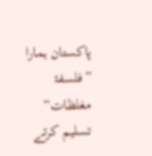پاکستان ہمارا ”فلسفۂ مغلظات“ تسلیم کرتے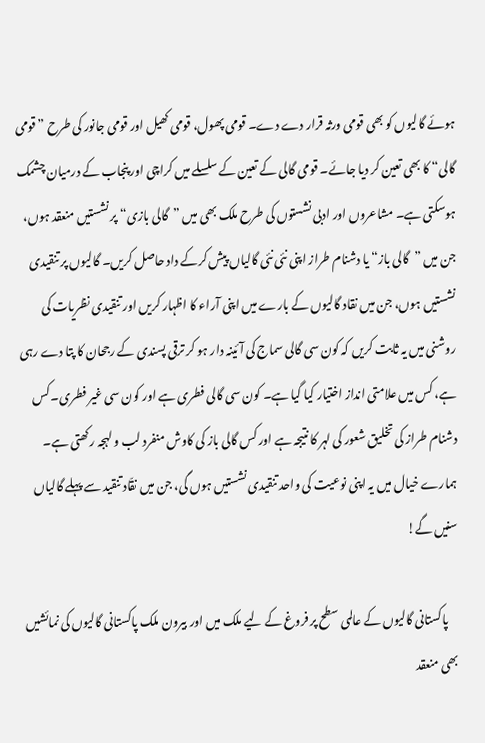ہوئے گالیوں کو بھی قومی ورثہ قرار دے دے۔ قومی پھول، قومی کھیل اور قومی جانور کی طرح ”قومی گالی“ کا بھی تعین کر دیا جائے۔ قومی گالی کے تعین کے سلسلے میں کراچی اور پنجاب کے درمیان چشمک ہوسکتی ہے۔ مشاعروں اور ادبی نشستوں کی طرح ملک بھی میں ”گالی بازی“ پر نشستیں منعقد ہوں، جن میں ”گالی باز“ یا دشنام طراز اپنی نئی نئی گالیاں پیش کرکے داد حاصل کریں۔ گالیوں پر تنقیدی نشستیں ہوں، جن میں نقاد گالیوں کے بارے میں اپنی آراء کا اظہار کریں اور تنقیدی نظریات کی روشنی میں یہ ثابت کریں کہ کون سی گالی سماج کی آئینہ دار ہو کر ترقی پسندی کے رجحان کا پتا دے رہی ہے، کس میں علامتی انداز اختیار کیا گیا ہے۔ کون سی گالی فطری ہے اور کون سی غیر فطری۔ کس دشنام طراز کی تخلیق شعور کی لہر کا نتیجہ ہے اور کس گالی باز کی کاوش منفرد لب و لہجہ رکھتی ہے۔ ہمارے خیال میں یہ اپنی نوعیت کی واحد تنقیدی نشستیں ہوں گی، جن میں نقّاد تنقید سے پہلے گالیاں سنیں گے!

    پاکستانی گالیوں کے عالمی سطح پر فروغ کے لیے ملک میں اور بیرون ملک پاکستانی گالیوں کی نمائشیں بھی منعقد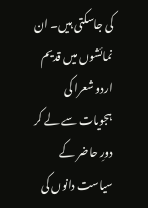کی جاسکتی ہیں۔ ان نمائشوں میں قدیم اردو شعرا کی ہجویات سے لے کر دورِ حاضر کے سیاست دانوں کی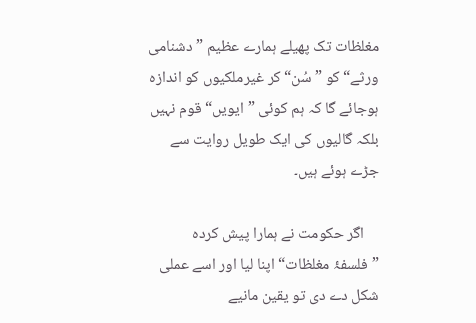مغلظات تک پھیلے ہمارے عظیم ”دشنامی ورثے“ کو ”سُن“ کر غیرملکیوں کو اندازہ ہوجائے گا کہ ہم کوئی ”ایویں“ قوم نہیں بلکہ گالیوں کی ایک طویل روایت سے جڑے ہوئے ہیں۔

    اگر حکومت نے ہمارا پیش کردہ ”فلسفۂ مغلظات“ اپنا لیا اور اسے عملی شکل دے دی تو یقین مانیے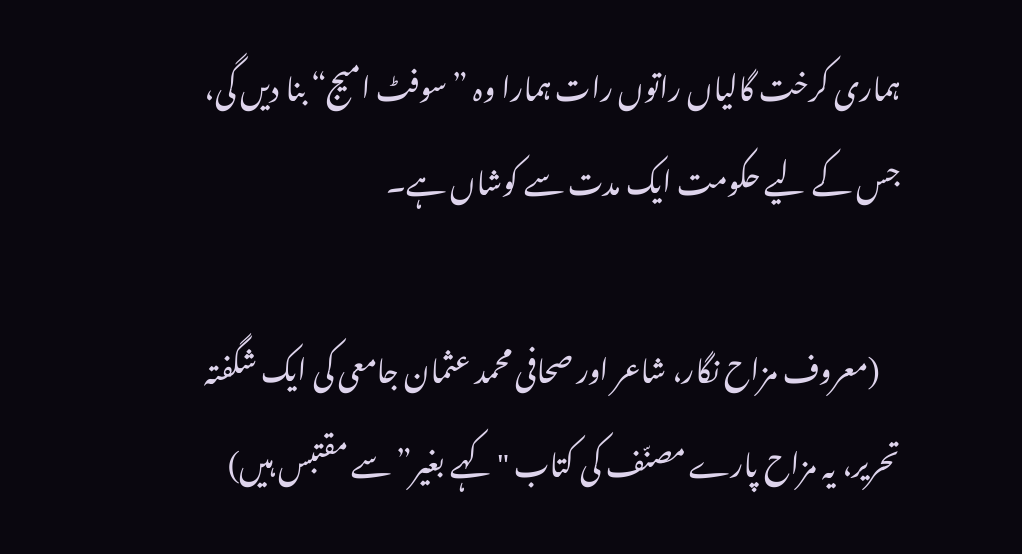ہماری کرخت گالیاں راتوں رات ہمارا وہ ”سوفٹ امیج“ بنا دیں گی، جس کے لیے حکومت ایک مدت سے کوشاں ہے۔

    (معروف مزاح نگار، شاعر اور صحافی محمد عثمان جامعی کی ایک شگفتہ تحریر، یہ مزاح پارے مصنّف کی کتاب "کہے بغیر” سے مقتبس ہیں)